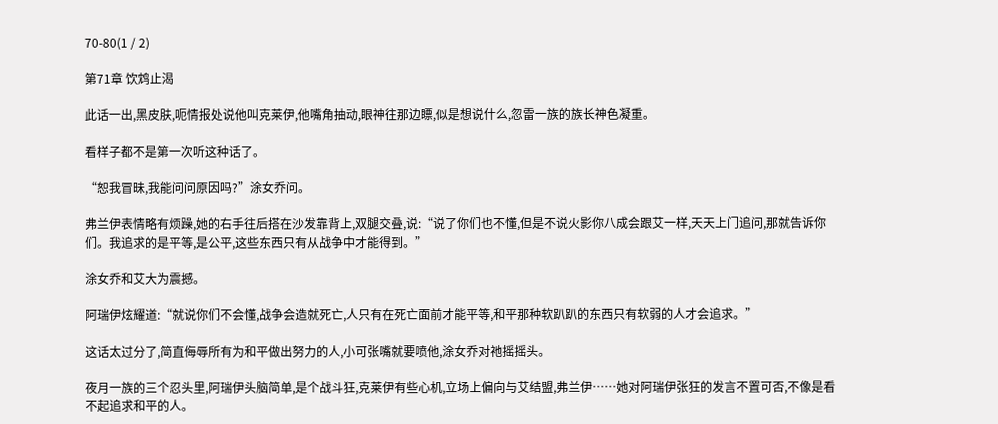70-80(1 / 2)

第71章 饮鸩止渴

此话一出,黑皮肤,呃情报处说他叫克莱伊,他嘴角抽动,眼神往那边瞟,似是想说什么,忽雷一族的族长神色凝重。

看样子都不是第一次听这种话了。

“恕我冒昧,我能问问原因吗?”涂女乔问。

弗兰伊表情略有烦躁,她的右手往后搭在沙发靠背上,双腿交叠,说:“说了你们也不懂,但是不说火影你八成会跟艾一样,天天上门追问,那就告诉你们。我追求的是平等,是公平,这些东西只有从战争中才能得到。”

涂女乔和艾大为震撼。

阿瑞伊炫耀道:“就说你们不会懂,战争会造就死亡,人只有在死亡面前才能平等,和平那种软趴趴的东西只有软弱的人才会追求。”

这话太过分了,简直侮辱所有为和平做出努力的人,小可张嘴就要喷他,涂女乔对祂摇摇头。

夜月一族的三个忍头里,阿瑞伊头脑简单,是个战斗狂,克莱伊有些心机,立场上偏向与艾结盟,弗兰伊……她对阿瑞伊张狂的发言不置可否,不像是看不起追求和平的人。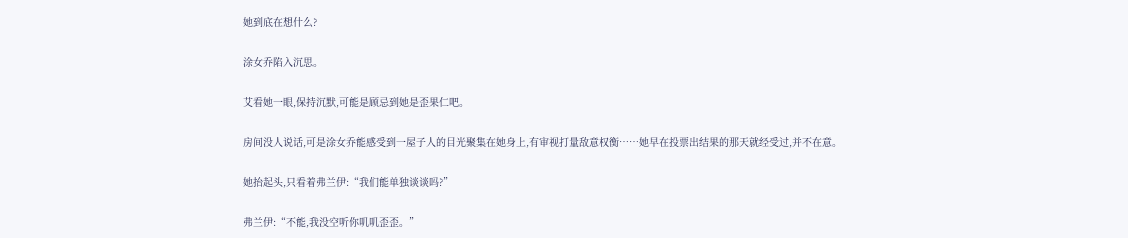她到底在想什么?

涂女乔陷入沉思。

艾看她一眼,保持沉默,可能是顾忌到她是歪果仁吧。

房间没人说话,可是涂女乔能感受到一屋子人的目光聚集在她身上,有审视打量敌意权衡……她早在投票出结果的那天就经受过,并不在意。

她抬起头,只看着弗兰伊:“我们能单独谈谈吗?”

弗兰伊:“不能,我没空听你叽叽歪歪。”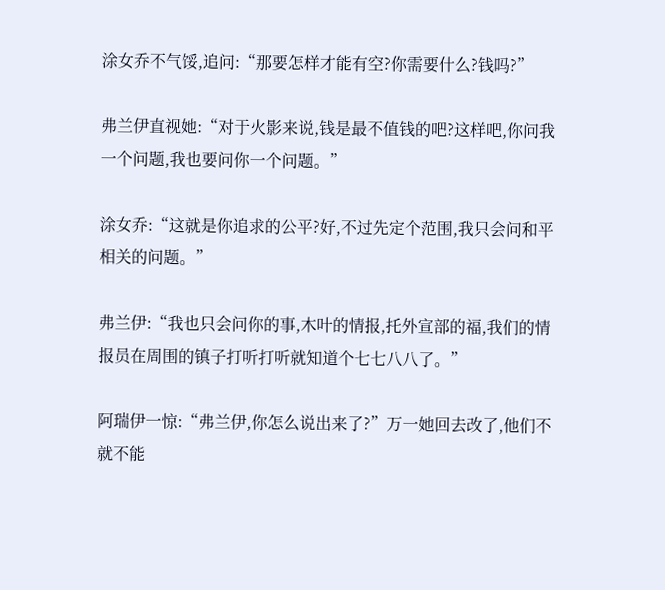涂女乔不气馁,追问:“那要怎样才能有空?你需要什么?钱吗?”

弗兰伊直视她:“对于火影来说,钱是最不值钱的吧?这样吧,你问我一个问题,我也要问你一个问题。”

涂女乔:“这就是你追求的公平?好,不过先定个范围,我只会问和平相关的问题。”

弗兰伊:“我也只会问你的事,木叶的情报,托外宣部的福,我们的情报员在周围的镇子打听打听就知道个七七八八了。”

阿瑞伊一惊:“弗兰伊,你怎么说出来了?”万一她回去改了,他们不就不能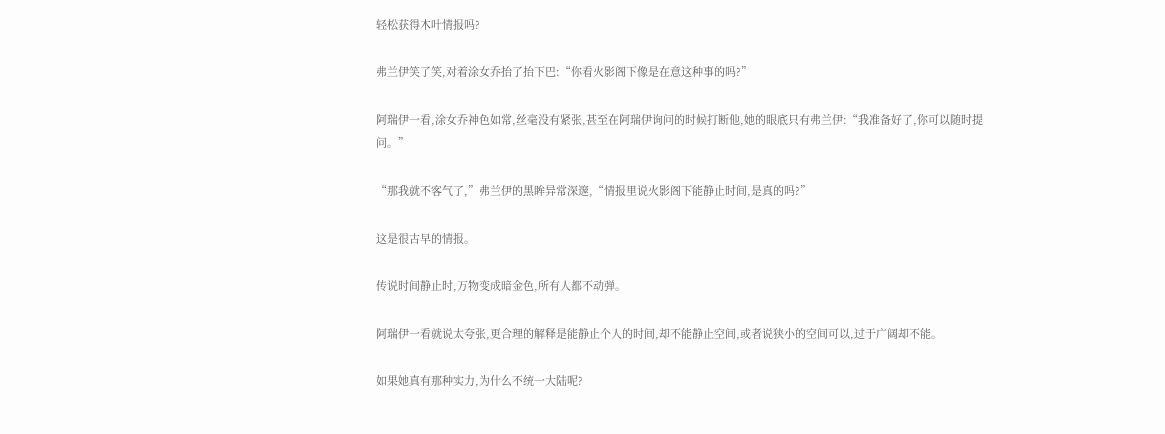轻松获得木叶情报吗?

弗兰伊笑了笑,对着涂女乔抬了抬下巴:“你看火影阁下像是在意这种事的吗?”

阿瑞伊一看,涂女乔神色如常,丝毫没有紧张,甚至在阿瑞伊询问的时候打断他,她的眼底只有弗兰伊:“我准备好了,你可以随时提问。”

“那我就不客气了,”弗兰伊的黑眸异常深邃,“情报里说火影阁下能静止时间,是真的吗?”

这是很古早的情报。

传说时间静止时,万物变成暗金色,所有人都不动弹。

阿瑞伊一看就说太夸张,更合理的解释是能静止个人的时间,却不能静止空间,或者说狭小的空间可以,过于广阔却不能。

如果她真有那种实力,为什么不统一大陆呢?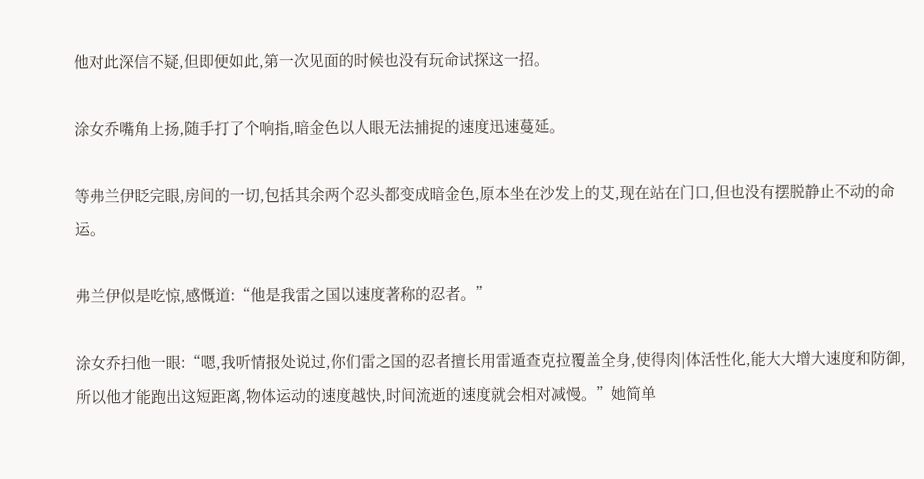他对此深信不疑,但即便如此,第一次见面的时候也没有玩命试探这一招。

涂女乔嘴角上扬,随手打了个响指,暗金色以人眼无法捕捉的速度迅速蔓延。

等弗兰伊眨完眼,房间的一切,包括其余两个忍头都变成暗金色,原本坐在沙发上的艾,现在站在门口,但也没有摆脱静止不动的命运。

弗兰伊似是吃惊,感慨道:“他是我雷之国以速度著称的忍者。”

涂女乔扫他一眼:“嗯,我听情报处说过,你们雷之国的忍者擅长用雷遁查克拉覆盖全身,使得肉|体活性化,能大大增大速度和防御,所以他才能跑出这短距离,物体运动的速度越快,时间流逝的速度就会相对减慢。”她简单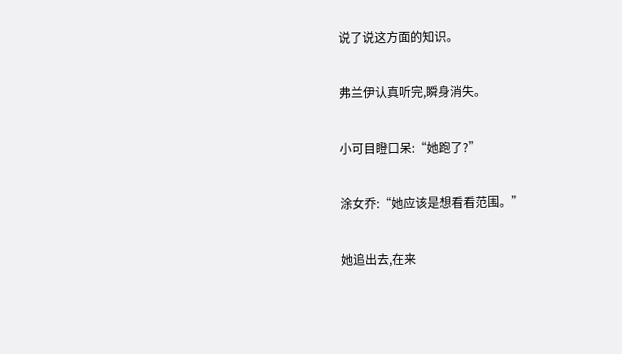说了说这方面的知识。

弗兰伊认真听完,瞬身消失。

小可目瞪口呆:“她跑了?”

涂女乔:“她应该是想看看范围。”

她追出去,在来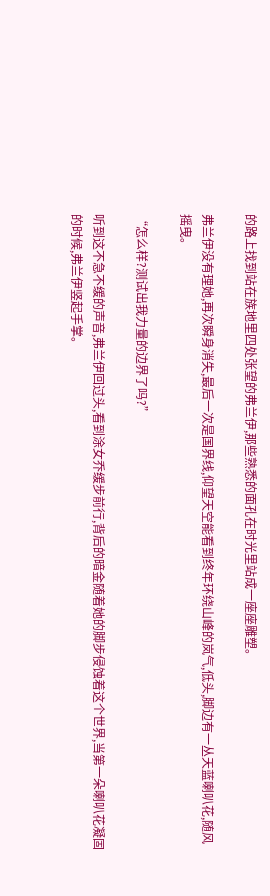的路上找到站在族地里四处张望的弗兰伊,那些熟悉的面孔在时光里站成一座座雕塑。

弗兰伊没有理她,再次瞬身消失,最后一次是国界线,仰望天空能看到终年环绕山峰的岚气,低头,脚边有一丛天蓝喇叭花,随风摇曳。

“怎么样?测试出我力量的边界了吗?”

听到这不急不缓的声音,弗兰伊回过头,看到涂女乔缓步前行,背后的暗金随着她的脚步侵蚀着这个世界,当第一朵喇叭花凝固的时候,弗兰伊竖起手掌。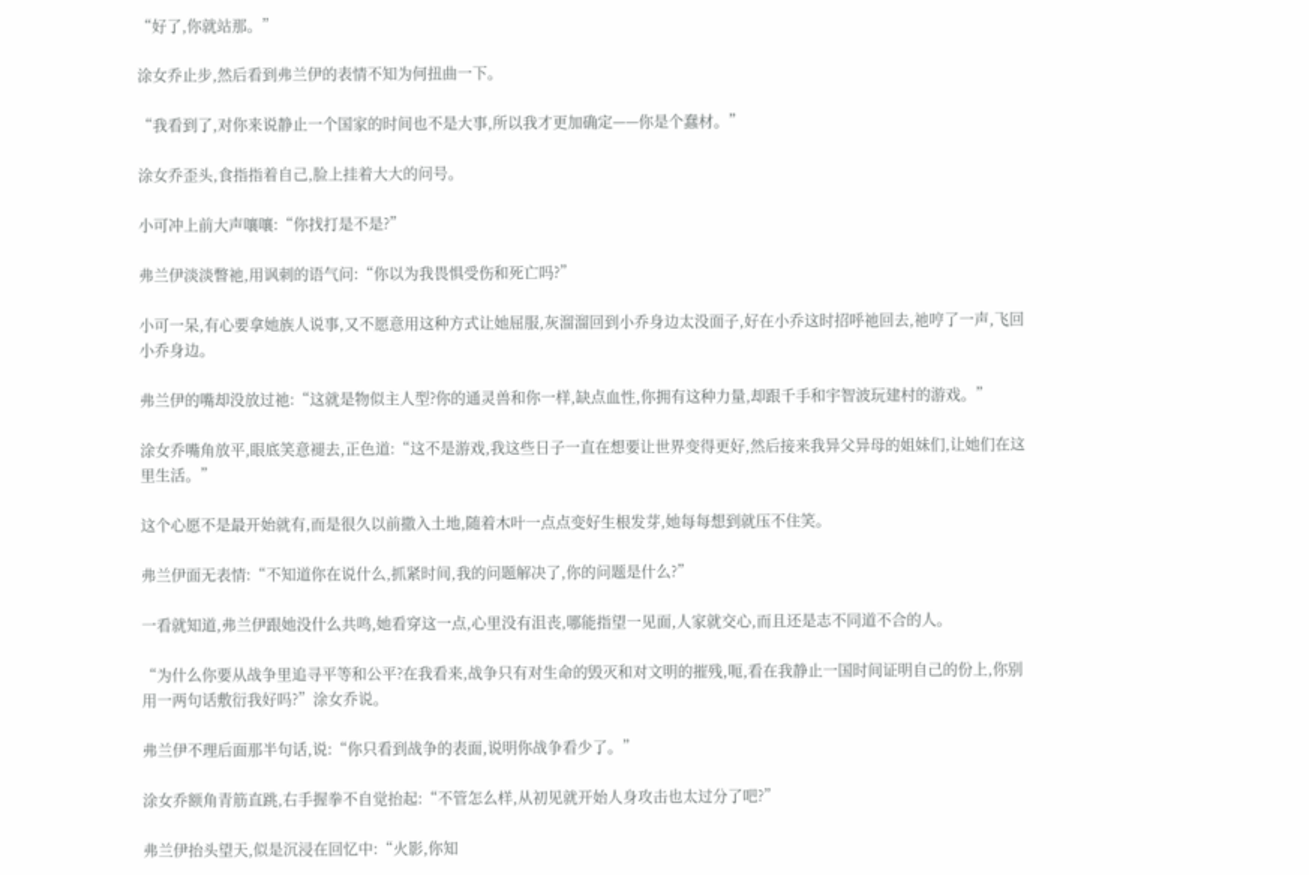“好了,你就站那。”

涂女乔止步,然后看到弗兰伊的表情不知为何扭曲一下。

“我看到了,对你来说静止一个国家的时间也不是大事,所以我才更加确定——你是个蠢材。”

涂女乔歪头,食指指着自己,脸上挂着大大的问号。

小可冲上前大声嚷嚷:“你找打是不是?”

弗兰伊淡淡瞥祂,用讽刺的语气问:“你以为我畏惧受伤和死亡吗?”

小可一呆,有心要拿她族人说事,又不愿意用这种方式让她屈服,灰溜溜回到小乔身边太没面子,好在小乔这时招呼祂回去,祂哼了一声,飞回小乔身边。

弗兰伊的嘴却没放过祂:“这就是物似主人型?你的通灵兽和你一样,缺点血性,你拥有这种力量,却跟千手和宇智波玩建村的游戏。”

涂女乔嘴角放平,眼底笑意褪去,正色道:“这不是游戏,我这些日子一直在想要让世界变得更好,然后接来我异父异母的姐妹们,让她们在这里生活。”

这个心愿不是最开始就有,而是很久以前撒入土地,随着木叶一点点变好生根发芽,她每每想到就压不住笑。

弗兰伊面无表情:“不知道你在说什么,抓紧时间,我的问题解决了,你的问题是什么?”

一看就知道,弗兰伊跟她没什么共鸣,她看穿这一点,心里没有沮丧,哪能指望一见面,人家就交心,而且还是志不同道不合的人。

“为什么你要从战争里追寻平等和公平?在我看来,战争只有对生命的毁灭和对文明的摧残,呃,看在我静止一国时间证明自己的份上,你别用一两句话敷衍我好吗?”涂女乔说。

弗兰伊不理后面那半句话,说:“你只看到战争的表面,说明你战争看少了。”

涂女乔额角青筋直跳,右手握拳不自觉抬起:“不管怎么样,从初见就开始人身攻击也太过分了吧?”

弗兰伊抬头望天,似是沉浸在回忆中:“火影,你知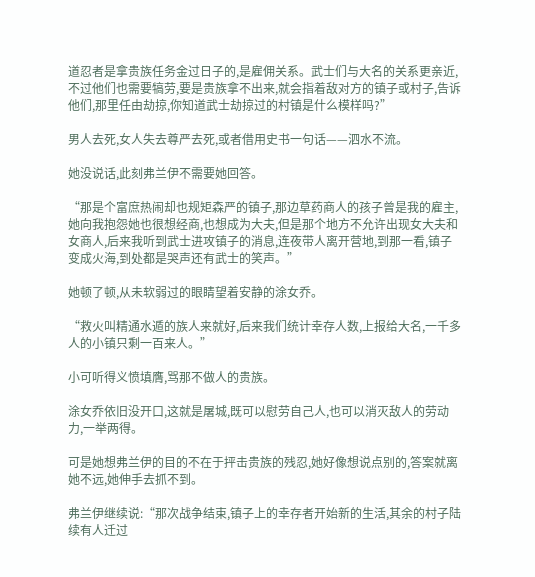道忍者是拿贵族任务金过日子的,是雇佣关系。武士们与大名的关系更亲近,不过他们也需要犒劳,要是贵族拿不出来,就会指着敌对方的镇子或村子,告诉他们,那里任由劫掠,你知道武士劫掠过的村镇是什么模样吗?”

男人去死,女人失去尊严去死,或者借用史书一句话——泗水不流。

她没说话,此刻弗兰伊不需要她回答。

“那是个富庶热闹却也规矩森严的镇子,那边草药商人的孩子曾是我的雇主,她向我抱怨她也很想经商,也想成为大夫,但是那个地方不允许出现女大夫和女商人,后来我听到武士进攻镇子的消息,连夜带人离开营地,到那一看,镇子变成火海,到处都是哭声还有武士的笑声。”

她顿了顿,从未软弱过的眼睛望着安静的涂女乔。

“救火叫精通水遁的族人来就好,后来我们统计幸存人数,上报给大名,一千多人的小镇只剩一百来人。”

小可听得义愤填膺,骂那不做人的贵族。

涂女乔依旧没开口,这就是屠城,既可以慰劳自己人,也可以消灭敌人的劳动力,一举两得。

可是她想弗兰伊的目的不在于抨击贵族的残忍,她好像想说点别的,答案就离她不远,她伸手去抓不到。

弗兰伊继续说:“那次战争结束,镇子上的幸存者开始新的生活,其余的村子陆续有人迁过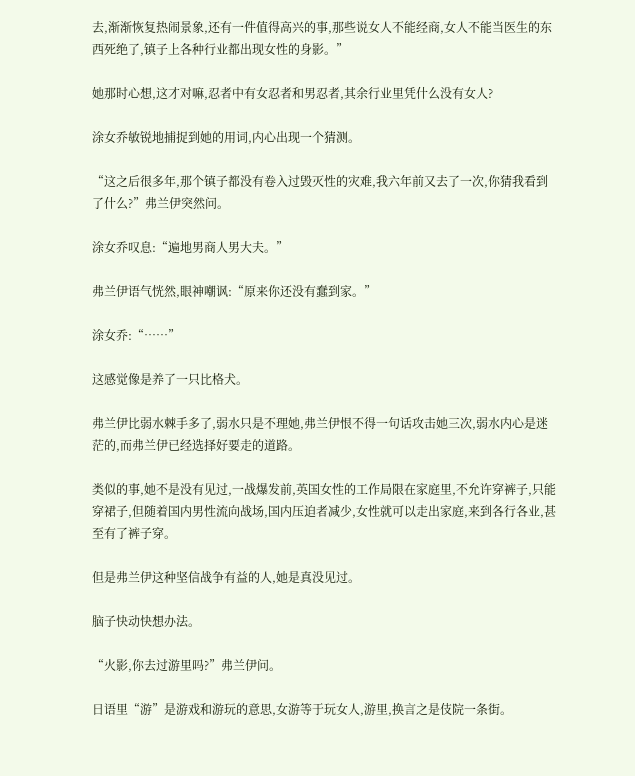去,渐渐恢复热闹景象,还有一件值得高兴的事,那些说女人不能经商,女人不能当医生的东西死绝了,镇子上各种行业都出现女性的身影。”

她那时心想,这才对嘛,忍者中有女忍者和男忍者,其余行业里凭什么没有女人?

涂女乔敏锐地捕捉到她的用词,内心出现一个猜测。

“这之后很多年,那个镇子都没有卷入过毁灭性的灾难,我六年前又去了一次,你猜我看到了什么?”弗兰伊突然问。

涂女乔叹息:“遍地男商人男大夫。”

弗兰伊语气恍然,眼神嘲讽:“原来你还没有蠢到家。”

涂女乔:“……”

这感觉像是养了一只比格犬。

弗兰伊比弱水棘手多了,弱水只是不理她,弗兰伊恨不得一句话攻击她三次,弱水内心是迷茫的,而弗兰伊已经选择好要走的道路。

类似的事,她不是没有见过,一战爆发前,英国女性的工作局限在家庭里,不允许穿裤子,只能穿裙子,但随着国内男性流向战场,国内压迫者减少,女性就可以走出家庭,来到各行各业,甚至有了裤子穿。

但是弗兰伊这种坚信战争有益的人,她是真没见过。

脑子快动快想办法。

“火影,你去过游里吗?”弗兰伊问。

日语里“游”是游戏和游玩的意思,女游等于玩女人,游里,换言之是伎院一条街。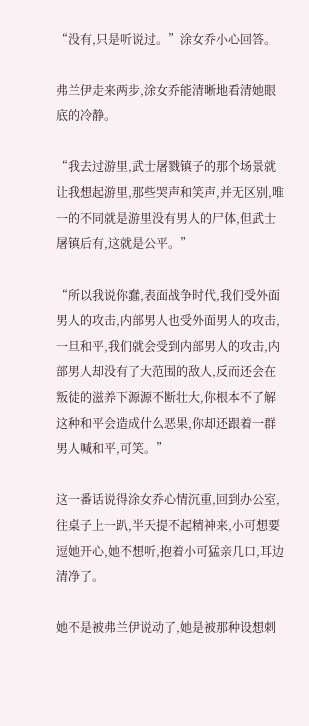“没有,只是听说过。”涂女乔小心回答。

弗兰伊走来两步,涂女乔能清晰地看清她眼底的冷静。

“我去过游里,武士屠戮镇子的那个场景就让我想起游里,那些哭声和笑声,并无区别,唯一的不同就是游里没有男人的尸体,但武士屠镇后有,这就是公平。”

“所以我说你蠢,表面战争时代,我们受外面男人的攻击,内部男人也受外面男人的攻击,一旦和平,我们就会受到内部男人的攻击,内部男人却没有了大范围的敌人,反而还会在叛徒的滋养下源源不断壮大,你根本不了解这种和平会造成什么恶果,你却还跟着一群男人喊和平,可笑。”

这一番话说得涂女乔心情沉重,回到办公室,往桌子上一趴,半天提不起精神来,小可想要逗她开心,她不想听,抱着小可猛亲几口,耳边清净了。

她不是被弗兰伊说动了,她是被那种设想刺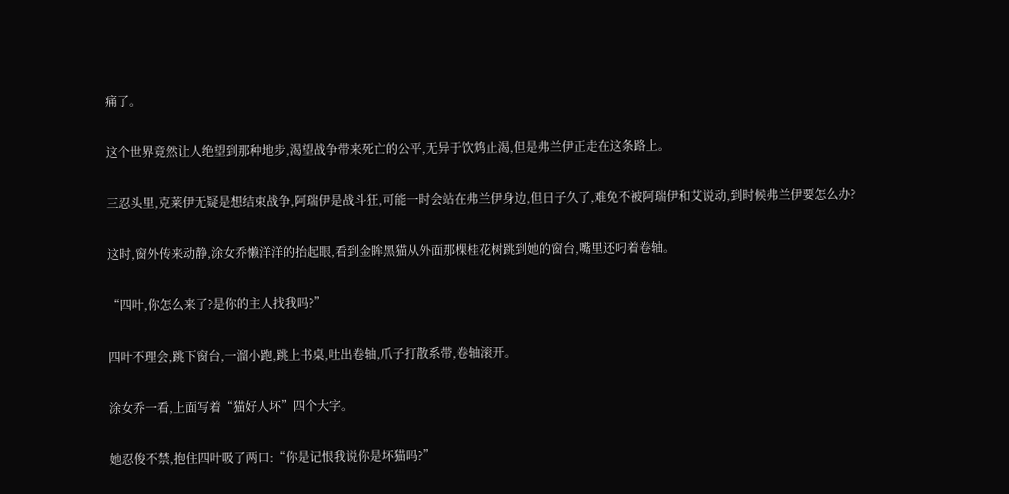痛了。

这个世界竟然让人绝望到那种地步,渴望战争带来死亡的公平,无异于饮鸩止渴,但是弗兰伊正走在这条路上。

三忍头里,克莱伊无疑是想结束战争,阿瑞伊是战斗狂,可能一时会站在弗兰伊身边,但日子久了,难免不被阿瑞伊和艾说动,到时候弗兰伊要怎么办?

这时,窗外传来动静,涂女乔懒洋洋的抬起眼,看到金眸黑猫从外面那棵桂花树跳到她的窗台,嘴里还叼着卷轴。

“四叶,你怎么来了?是你的主人找我吗?”

四叶不理会,跳下窗台,一溜小跑,跳上书桌,吐出卷轴,爪子打散系带,卷轴滚开。

涂女乔一看,上面写着“猫好人坏”四个大字。

她忍俊不禁,抱住四叶吸了两口:“你是记恨我说你是坏猫吗?”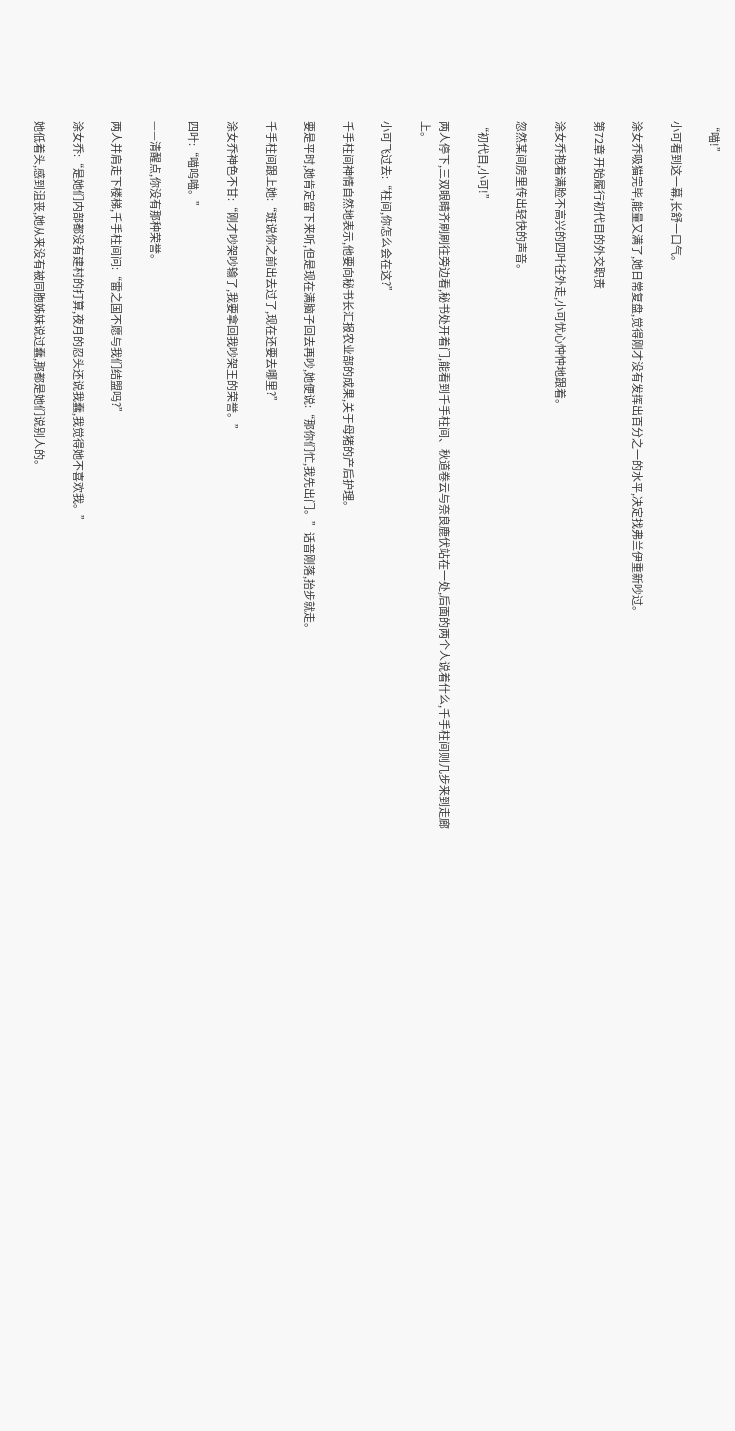“喵!”

小可看到这一幕,长舒一口气。

涂女乔吸猫完毕,能量又满了,她日常复盘,觉得刚才没有发挥出百分之一的水平,决定找弗兰伊重新吵过。

第72章 开始履行初代目的外交职责

涂女乔抱着满脸不高兴的四叶往外走,小可忧心忡忡地跟着。

忽然某间房里传出轻快的声音。

“初代目,小可!”

两人停下,三双眼睛齐刷刷往旁边看,秘书处开着门,能看到千手柱间、秋道卷云与奈良鹿伏站在一处,后面的两个人说着什么,千手柱间则几步来到走廊上。

小可飞过去:“柱间,你怎么会在这?”

千手柱间神情自然地表示,他要向秘书长汇报农业部的成果,关于母猪的产后护理。

要是平时,她肯定留下来听,但是现在满脑子回去再吵,她便说:“那你们忙,我先出门。”话音刚落,抬步就走。

千手柱间跟上她:“斑说你之前出去过了,现在还要去哪里?”

涂女乔神色不甘:“刚才吵架吵输了,我要拿回我吵架王的荣誉。”

四叶:“喵呜喵。”

——清醒点,你没有那种荣誉。

两人并肩走下楼梯,千手柱间问:“雷之国不愿与我们结盟吗?”

涂女乔:“是她们内部都没有建村的打算,夜月的忍头还说我蠢,我觉得她不喜欢我。”

她低着头,感到沮丧,她从来没有被同胞姊妹说过蠢,那都是她们说别人的。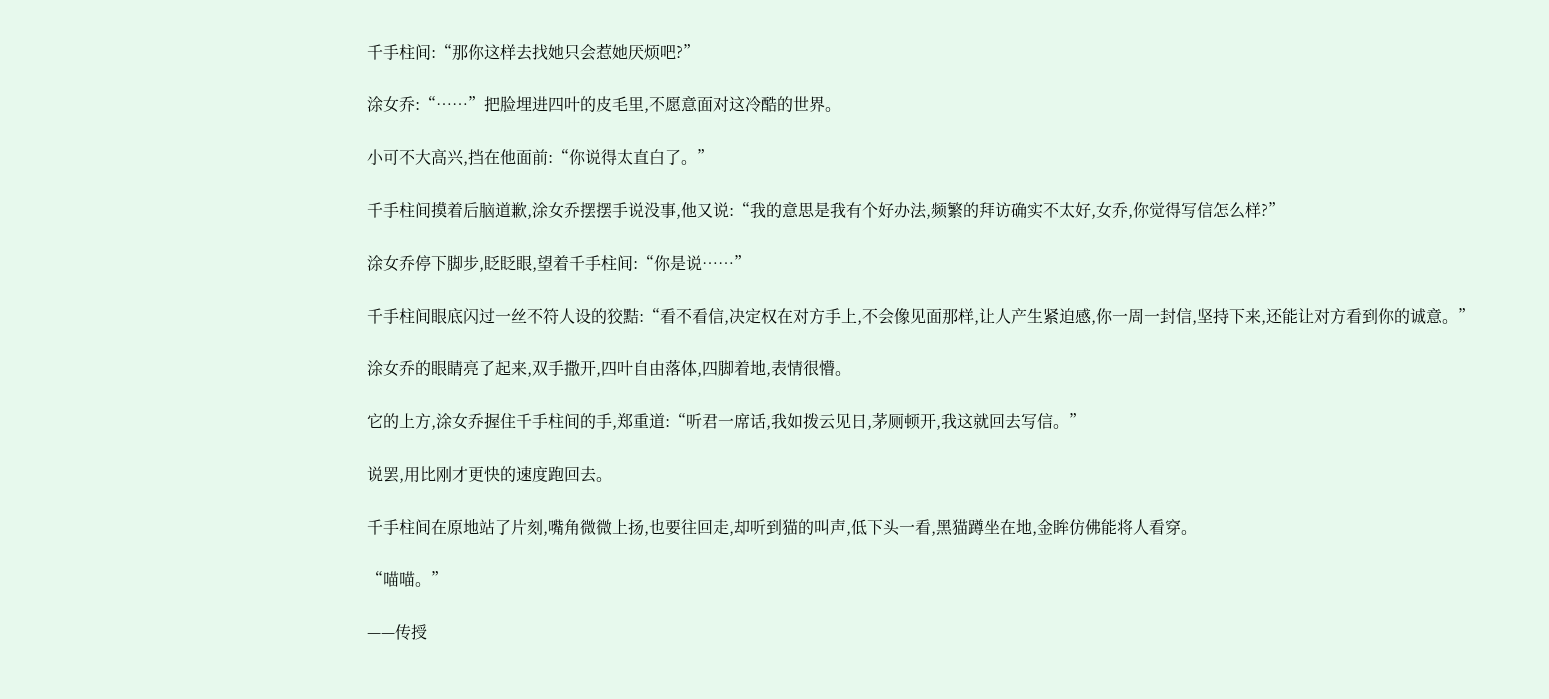千手柱间:“那你这样去找她只会惹她厌烦吧?”

涂女乔:“……”把脸埋进四叶的皮毛里,不愿意面对这冷酷的世界。

小可不大高兴,挡在他面前:“你说得太直白了。”

千手柱间摸着后脑道歉,涂女乔摆摆手说没事,他又说:“我的意思是我有个好办法,频繁的拜访确实不太好,女乔,你觉得写信怎么样?”

涂女乔停下脚步,眨眨眼,望着千手柱间:“你是说……”

千手柱间眼底闪过一丝不符人设的狡黠:“看不看信,决定权在对方手上,不会像见面那样,让人产生紧迫感,你一周一封信,坚持下来,还能让对方看到你的诚意。”

涂女乔的眼睛亮了起来,双手撒开,四叶自由落体,四脚着地,表情很懵。

它的上方,涂女乔握住千手柱间的手,郑重道:“听君一席话,我如拨云见日,茅厕顿开,我这就回去写信。”

说罢,用比刚才更快的速度跑回去。

千手柱间在原地站了片刻,嘴角微微上扬,也要往回走,却听到猫的叫声,低下头一看,黑猫蹲坐在地,金眸仿佛能将人看穿。

“喵喵。”

——传授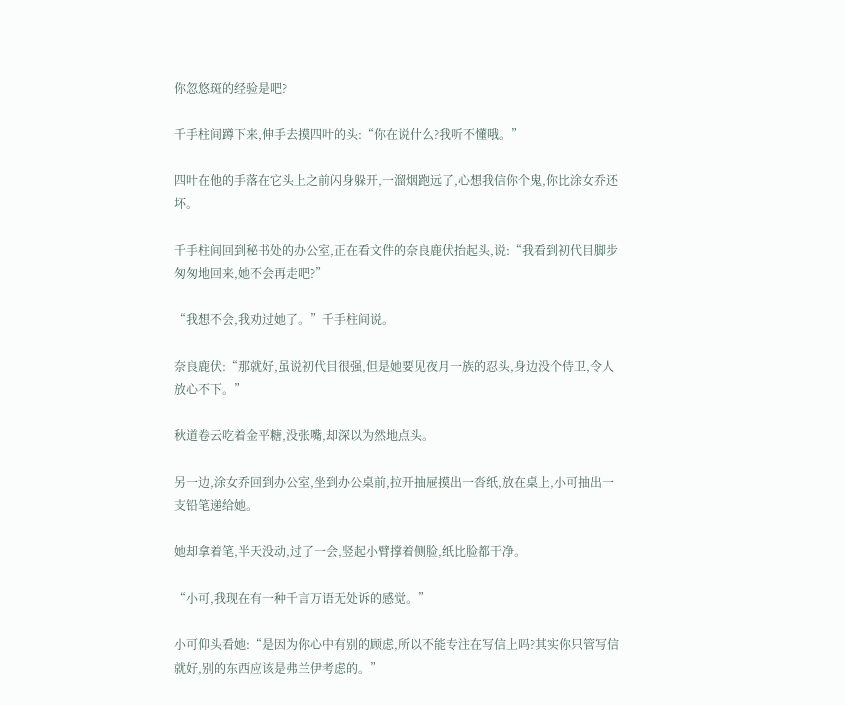你忽悠斑的经验是吧?

千手柱间蹲下来,伸手去摸四叶的头:“你在说什么?我听不懂哦。”

四叶在他的手落在它头上之前闪身躲开,一溜烟跑远了,心想我信你个鬼,你比涂女乔还坏。

千手柱间回到秘书处的办公室,正在看文件的奈良鹿伏抬起头,说:“我看到初代目脚步匆匆地回来,她不会再走吧?”

“我想不会,我劝过她了。”千手柱间说。

奈良鹿伏:“那就好,虽说初代目很强,但是她要见夜月一族的忍头,身边没个侍卫,令人放心不下。”

秋道卷云吃着金平糖,没张嘴,却深以为然地点头。

另一边,涂女乔回到办公室,坐到办公桌前,拉开抽屉摸出一沓纸,放在桌上,小可抽出一支铅笔递给她。

她却拿着笔,半天没动,过了一会,竖起小臂撑着侧脸,纸比脸都干净。

“小可,我现在有一种千言万语无处诉的感觉。”

小可仰头看她:“是因为你心中有别的顾虑,所以不能专注在写信上吗?其实你只管写信就好,别的东西应该是弗兰伊考虑的。”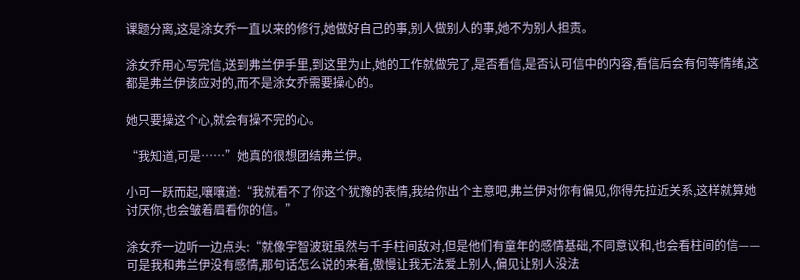课题分离,这是涂女乔一直以来的修行,她做好自己的事,别人做别人的事,她不为别人担责。

涂女乔用心写完信,送到弗兰伊手里,到这里为止,她的工作就做完了,是否看信,是否认可信中的内容,看信后会有何等情绪,这都是弗兰伊该应对的,而不是涂女乔需要操心的。

她只要操这个心,就会有操不完的心。

“我知道,可是……”她真的很想团结弗兰伊。

小可一跃而起,嚷嚷道:“我就看不了你这个犹豫的表情,我给你出个主意吧,弗兰伊对你有偏见,你得先拉近关系,这样就算她讨厌你,也会皱着眉看你的信。”

涂女乔一边听一边点头:“就像宇智波斑虽然与千手柱间敌对,但是他们有童年的感情基础,不同意议和,也会看柱间的信——可是我和弗兰伊没有感情,那句话怎么说的来着,傲慢让我无法爱上别人,偏见让别人没法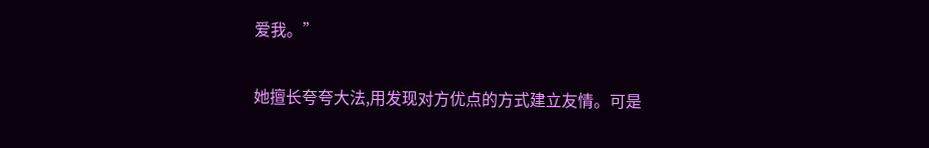爱我。”

她擅长夸夸大法,用发现对方优点的方式建立友情。可是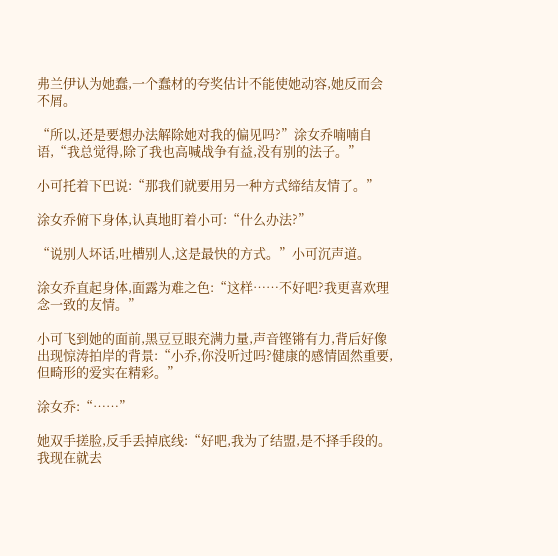弗兰伊认为她蠢,一个蠢材的夸奖估计不能使她动容,她反而会不屑。

“所以,还是要想办法解除她对我的偏见吗?”涂女乔喃喃自语,“我总觉得,除了我也高喊战争有益,没有别的法子。”

小可托着下巴说:“那我们就要用另一种方式缔结友情了。”

涂女乔俯下身体,认真地盯着小可:“什么办法?”

“说别人坏话,吐槽别人,这是最快的方式。”小可沉声道。

涂女乔直起身体,面露为难之色:“这样……不好吧?我更喜欢理念一致的友情。”

小可飞到她的面前,黑豆豆眼充满力量,声音铿锵有力,背后好像出现惊涛拍岸的背景:“小乔,你没听过吗?健康的感情固然重要,但畸形的爱实在精彩。”

涂女乔:“……”

她双手搓脸,反手丢掉底线:“好吧,我为了结盟,是不择手段的。我现在就去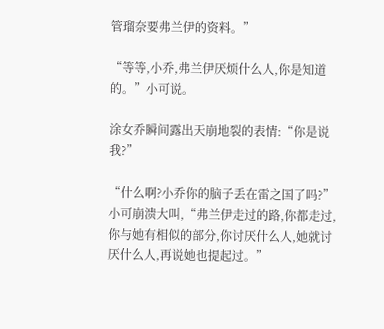管瑠奈要弗兰伊的资料。”

“等等,小乔,弗兰伊厌烦什么人,你是知道的。”小可说。

涂女乔瞬间露出天崩地裂的表情:“你是说我?”

“什么啊?小乔你的脑子丢在雷之国了吗?”小可崩溃大叫,“弗兰伊走过的路,你都走过,你与她有相似的部分,你讨厌什么人,她就讨厌什么人,再说她也提起过。”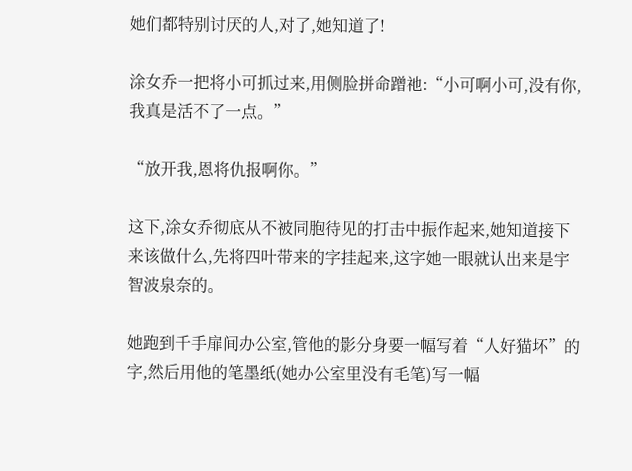她们都特别讨厌的人,对了,她知道了!

涂女乔一把将小可抓过来,用侧脸拼命蹭祂:“小可啊小可,没有你,我真是活不了一点。”

“放开我,恩将仇报啊你。”

这下,涂女乔彻底从不被同胞待见的打击中振作起来,她知道接下来该做什么,先将四叶带来的字挂起来,这字她一眼就认出来是宇智波泉奈的。

她跑到千手扉间办公室,管他的影分身要一幅写着“人好猫坏”的字,然后用他的笔墨纸(她办公室里没有毛笔)写一幅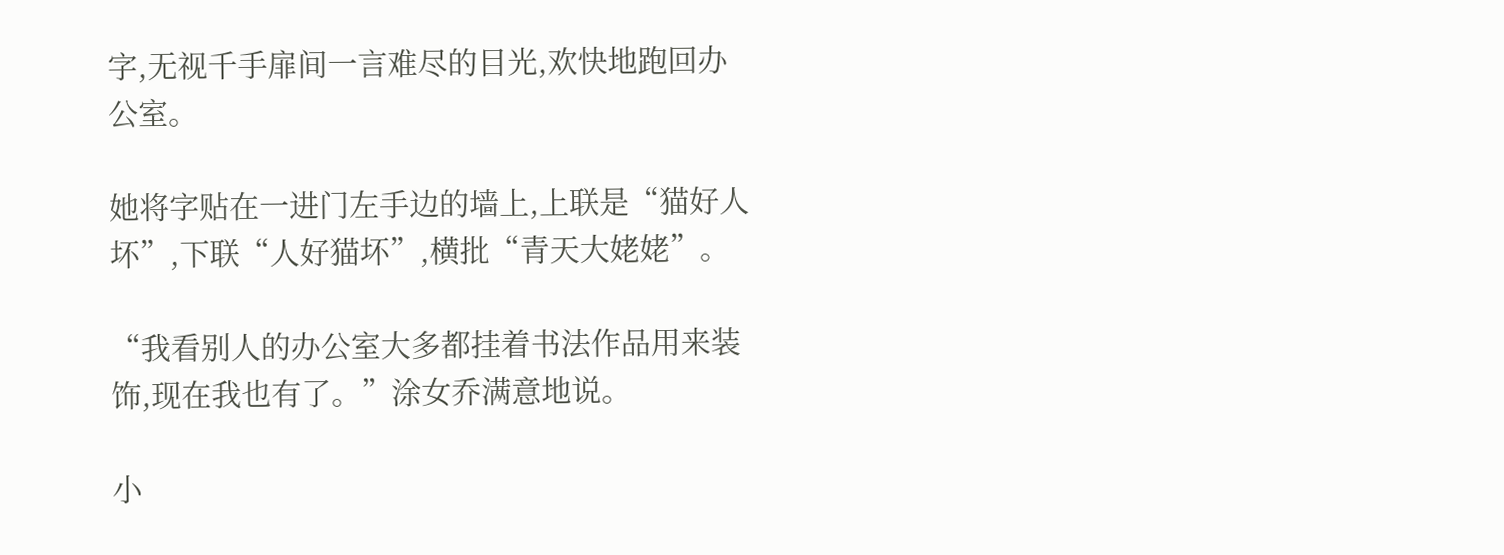字,无视千手扉间一言难尽的目光,欢快地跑回办公室。

她将字贴在一进门左手边的墙上,上联是“猫好人坏”,下联“人好猫坏”,横批“青天大姥姥”。

“我看别人的办公室大多都挂着书法作品用来装饰,现在我也有了。”涂女乔满意地说。

小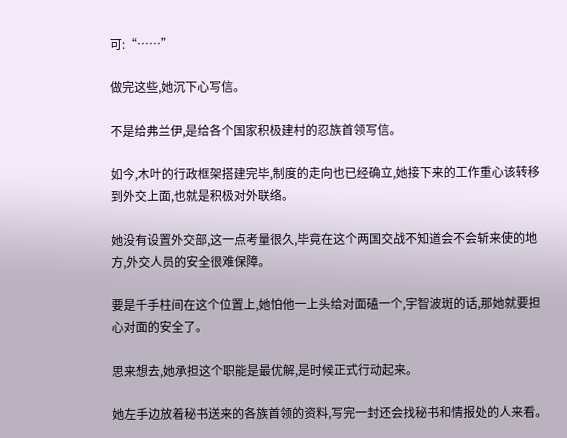可:“……”

做完这些,她沉下心写信。

不是给弗兰伊,是给各个国家积极建村的忍族首领写信。

如今,木叶的行政框架搭建完毕,制度的走向也已经确立,她接下来的工作重心该转移到外交上面,也就是积极对外联络。

她没有设置外交部,这一点考量很久,毕竟在这个两国交战不知道会不会斩来使的地方,外交人员的安全很难保障。

要是千手柱间在这个位置上,她怕他一上头给对面磕一个,宇智波斑的话,那她就要担心对面的安全了。

思来想去,她承担这个职能是最优解,是时候正式行动起来。

她左手边放着秘书送来的各族首领的资料,写完一封还会找秘书和情报处的人来看。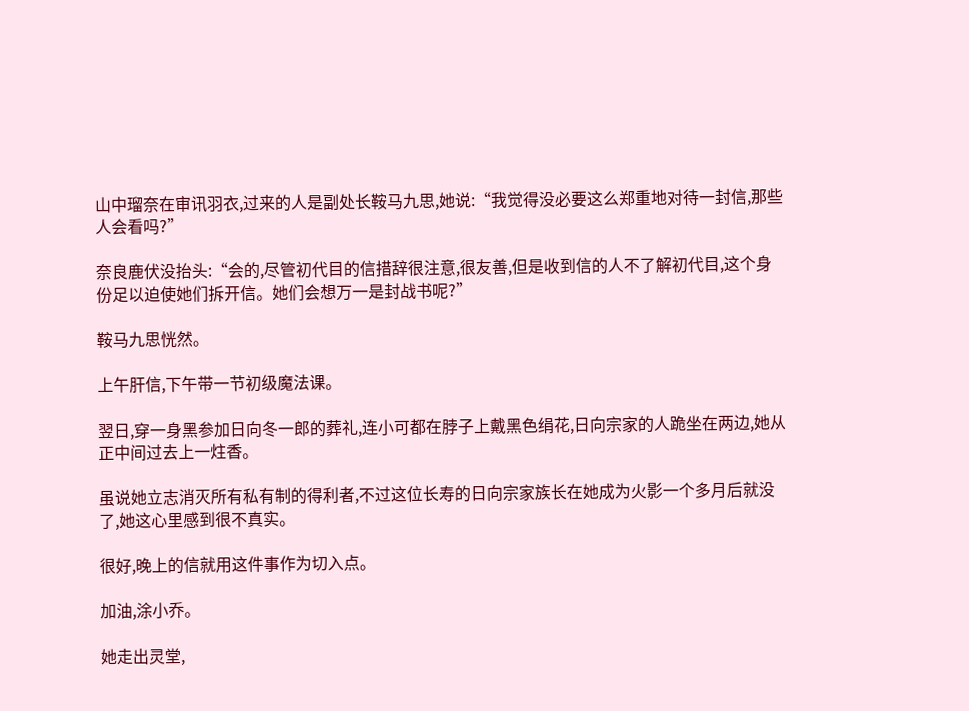山中瑠奈在审讯羽衣,过来的人是副处长鞍马九思,她说:“我觉得没必要这么郑重地对待一封信,那些人会看吗?”

奈良鹿伏没抬头:“会的,尽管初代目的信措辞很注意,很友善,但是收到信的人不了解初代目,这个身份足以迫使她们拆开信。她们会想万一是封战书呢?”

鞍马九思恍然。

上午肝信,下午带一节初级魔法课。

翌日,穿一身黑参加日向冬一郎的葬礼,连小可都在脖子上戴黑色绢花,日向宗家的人跪坐在两边,她从正中间过去上一炷香。

虽说她立志消灭所有私有制的得利者,不过这位长寿的日向宗家族长在她成为火影一个多月后就没了,她这心里感到很不真实。

很好,晚上的信就用这件事作为切入点。

加油,涂小乔。

她走出灵堂,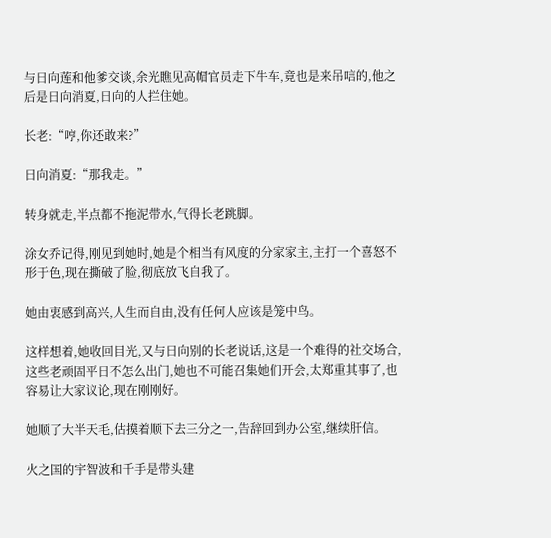与日向莲和他爹交谈,余光瞧见高帽官员走下牛车,竟也是来吊唁的,他之后是日向消夏,日向的人拦住她。

长老:“哼,你还敢来?”

日向消夏:“那我走。”

转身就走,半点都不拖泥带水,气得长老跳脚。

涂女乔记得,刚见到她时,她是个相当有风度的分家家主,主打一个喜怒不形于色,现在撕破了脸,彻底放飞自我了。

她由衷感到高兴,人生而自由,没有任何人应该是笼中鸟。

这样想着,她收回目光,又与日向别的长老说话,这是一个难得的社交场合,这些老顽固平日不怎么出门,她也不可能召集她们开会,太郑重其事了,也容易让大家议论,现在刚刚好。

她顺了大半天毛,估摸着顺下去三分之一,告辞回到办公室,继续肝信。

火之国的宇智波和千手是带头建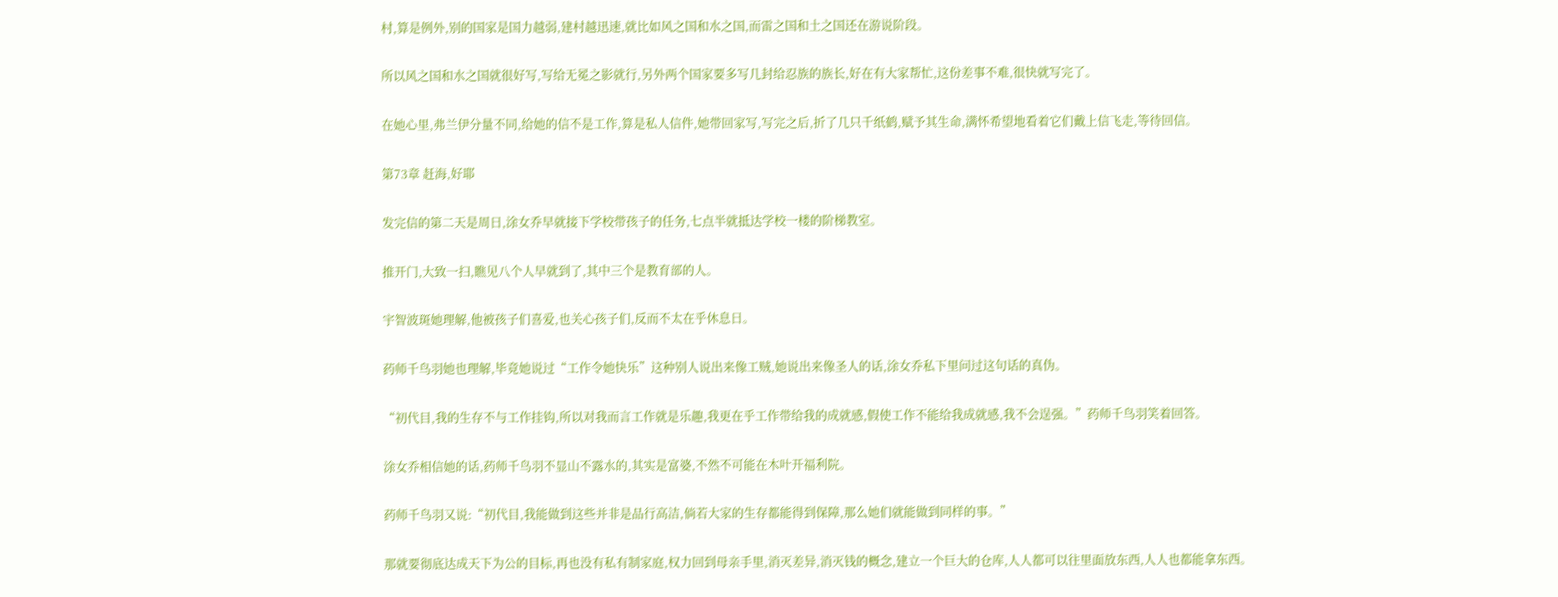村,算是例外,别的国家是国力越弱,建村越迅速,就比如风之国和水之国,而雷之国和土之国还在游说阶段。

所以风之国和水之国就很好写,写给无冕之影就行,另外两个国家要多写几封给忍族的族长,好在有大家帮忙,这份差事不难,很快就写完了。

在她心里,弗兰伊分量不同,给她的信不是工作,算是私人信件,她带回家写,写完之后,折了几只千纸鹤,赋予其生命,满怀希望地看着它们戴上信飞走,等待回信。

第73章 赶海,好耶

发完信的第二天是周日,涂女乔早就接下学校带孩子的任务,七点半就抵达学校一楼的阶梯教室。

推开门,大致一扫,瞧见八个人早就到了,其中三个是教育部的人。

宇智波斑她理解,他被孩子们喜爱,也关心孩子们,反而不太在乎休息日。

药师千鸟羽她也理解,毕竟她说过“工作令她快乐”这种别人说出来像工贼,她说出来像圣人的话,涂女乔私下里问过这句话的真伪。

“初代目,我的生存不与工作挂钩,所以对我而言工作就是乐趣,我更在乎工作带给我的成就感,假使工作不能给我成就感,我不会逞强。”药师千鸟羽笑着回答。

涂女乔相信她的话,药师千鸟羽不显山不露水的,其实是富婆,不然不可能在木叶开福利院。

药师千鸟羽又说:“初代目,我能做到这些并非是品行高洁,倘若大家的生存都能得到保障,那么她们就能做到同样的事。”

那就要彻底达成天下为公的目标,再也没有私有制家庭,权力回到母亲手里,消灭差异,消灭钱的概念,建立一个巨大的仓库,人人都可以往里面放东西,人人也都能拿东西。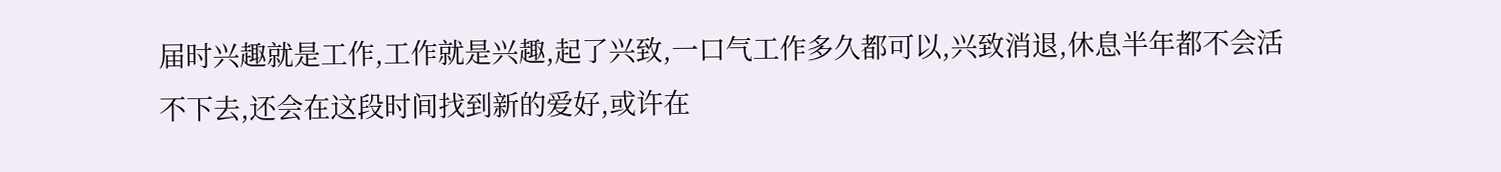届时兴趣就是工作,工作就是兴趣,起了兴致,一口气工作多久都可以,兴致消退,休息半年都不会活不下去,还会在这段时间找到新的爱好,或许在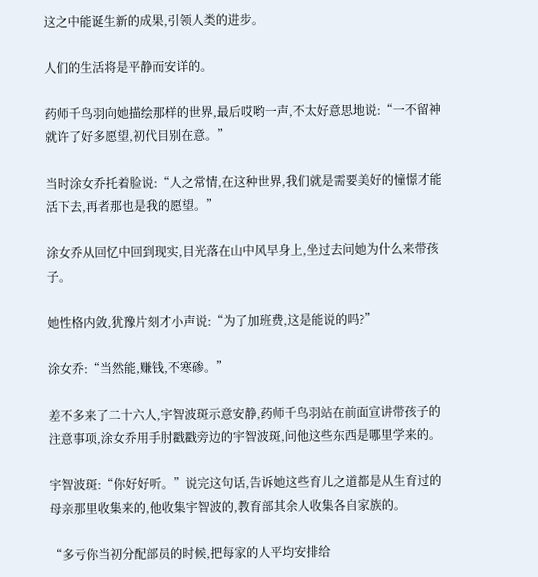这之中能诞生新的成果,引领人类的进步。

人们的生活将是平静而安详的。

药师千鸟羽向她描绘那样的世界,最后哎哟一声,不太好意思地说:“一不留神就许了好多愿望,初代目别在意。”

当时涂女乔托着脸说:“人之常情,在这种世界,我们就是需要美好的憧憬才能活下去,再者那也是我的愿望。”

涂女乔从回忆中回到现实,目光落在山中风早身上,坐过去问她为什么来带孩子。

她性格内敛,犹豫片刻才小声说:“为了加班费,这是能说的吗?”

涂女乔:“当然能,赚钱,不寒碜。”

差不多来了二十六人,宇智波斑示意安静,药师千鸟羽站在前面宣讲带孩子的注意事项,涂女乔用手肘戳戳旁边的宇智波斑,问他这些东西是哪里学来的。

宇智波斑:“你好好听。”说完这句话,告诉她这些育儿之道都是从生育过的母亲那里收集来的,他收集宇智波的,教育部其余人收集各自家族的。

“多亏你当初分配部员的时候,把每家的人平均安排给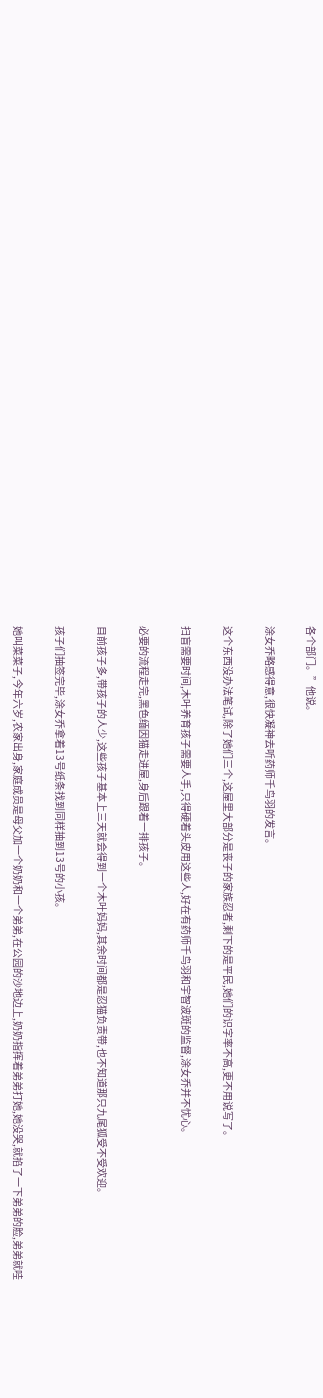各个部门。”他说。

涂女乔略感得意,很快凝神去听药师千鸟羽的发言。

这个东西没办法笔试,除了她们三个,这屋里大部分是丧子的家族忍者,剩下的是平民,她们的识字率不高,更不用说写了。

扫盲需要时间,木叶养育孩子需要人手,只得硬着头皮用这些人,好在有药师千鸟羽和宇智波斑的监督,涂女乔并不忧心。

必要的流程走完,黑色缅因猫走进屋,身后跟着一排孩子。

目前孩子多,带孩子的人少,这些孩子基本上三天就会得到一个木叶妈妈,其余时间都是忍猫负责带,也不知道那只九尾狐受不受欢迎。

孩子们抽签完毕,涂女乔拿着13号纸条找到同样抽到13号的小孩。

她叫菜菜子,今年六岁,农家出身,家庭成员是母父加一个奶奶和一个弟弟,在公园的沙地边上,奶奶指挥着弟弟打她,她没哭,就掐了一下弟弟的脸,弟弟就哇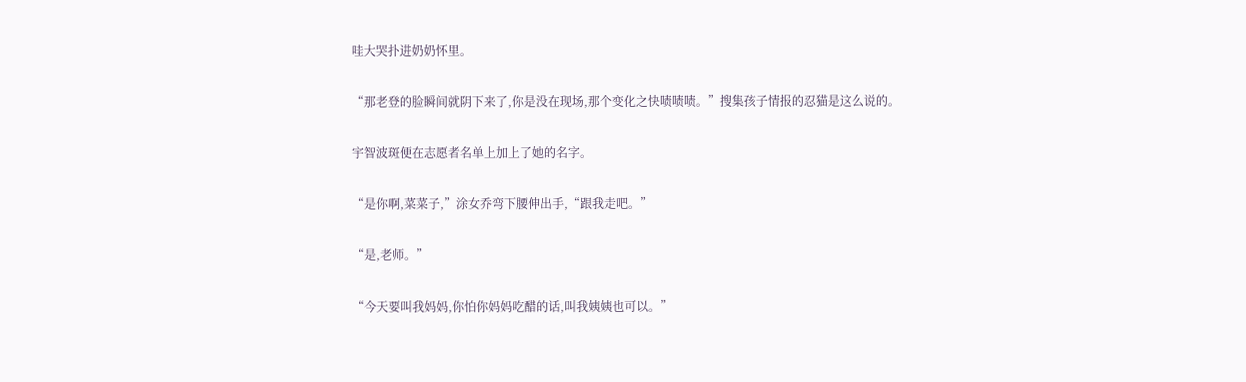哇大哭扑进奶奶怀里。

“那老登的脸瞬间就阴下来了,你是没在现场,那个变化之快啧啧啧。”搜集孩子情报的忍猫是这么说的。

宇智波斑便在志愿者名单上加上了她的名字。

“是你啊,菜菜子,”涂女乔弯下腰伸出手,“跟我走吧。”

“是,老师。”

“今天要叫我妈妈,你怕你妈妈吃醋的话,叫我姨姨也可以。”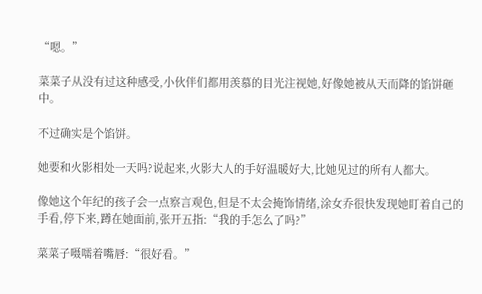“嗯。”

菜菜子从没有过这种感受,小伙伴们都用羡慕的目光注视她,好像她被从天而降的馅饼砸中。

不过确实是个馅饼。

她要和火影相处一天吗?说起来,火影大人的手好温暖好大,比她见过的所有人都大。

像她这个年纪的孩子会一点察言观色,但是不太会掩饰情绪,涂女乔很快发现她盯着自己的手看,停下来,蹲在她面前,张开五指:“我的手怎么了吗?”

菜菜子嗫嚅着嘴唇:“很好看。”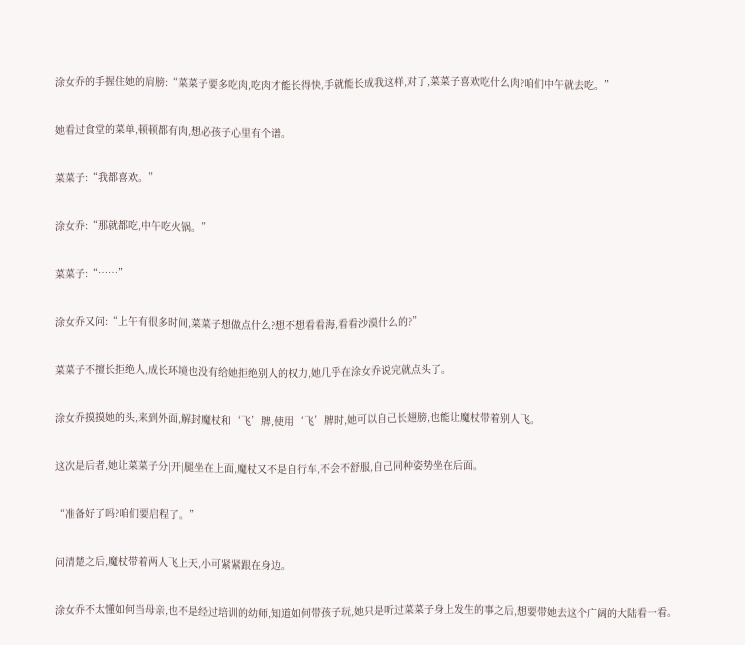涂女乔的手握住她的肩膀:“菜菜子要多吃肉,吃肉才能长得快,手就能长成我这样,对了,菜菜子喜欢吃什么肉?咱们中午就去吃。”

她看过食堂的菜单,顿顿都有肉,想必孩子心里有个谱。

菜菜子:“我都喜欢。”

涂女乔:“那就都吃,中午吃火锅。”

菜菜子:“……”

涂女乔又问:“上午有很多时间,菜菜子想做点什么?想不想看看海,看看沙漠什么的?”

菜菜子不擅长拒绝人,成长环境也没有给她拒绝别人的权力,她几乎在涂女乔说完就点头了。

涂女乔摸摸她的头,来到外面,解封魔杖和‘飞’牌,使用‘飞’牌时,她可以自己长翅膀,也能让魔杖带着别人飞。

这次是后者,她让菜菜子分|开|腿坐在上面,魔杖又不是自行车,不会不舒服,自己同种姿势坐在后面。

“准备好了吗?咱们要启程了。”

问清楚之后,魔杖带着两人飞上天,小可紧紧跟在身边。

涂女乔不太懂如何当母亲,也不是经过培训的幼师,知道如何带孩子玩,她只是听过菜菜子身上发生的事之后,想要带她去这个广阔的大陆看一看。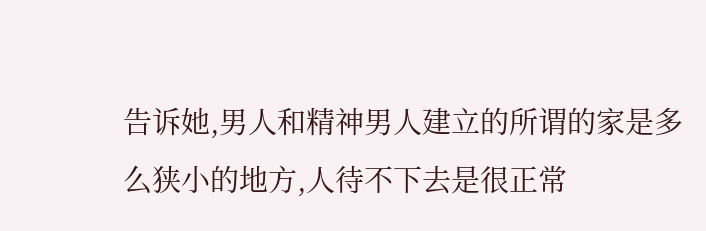告诉她,男人和精神男人建立的所谓的家是多么狭小的地方,人待不下去是很正常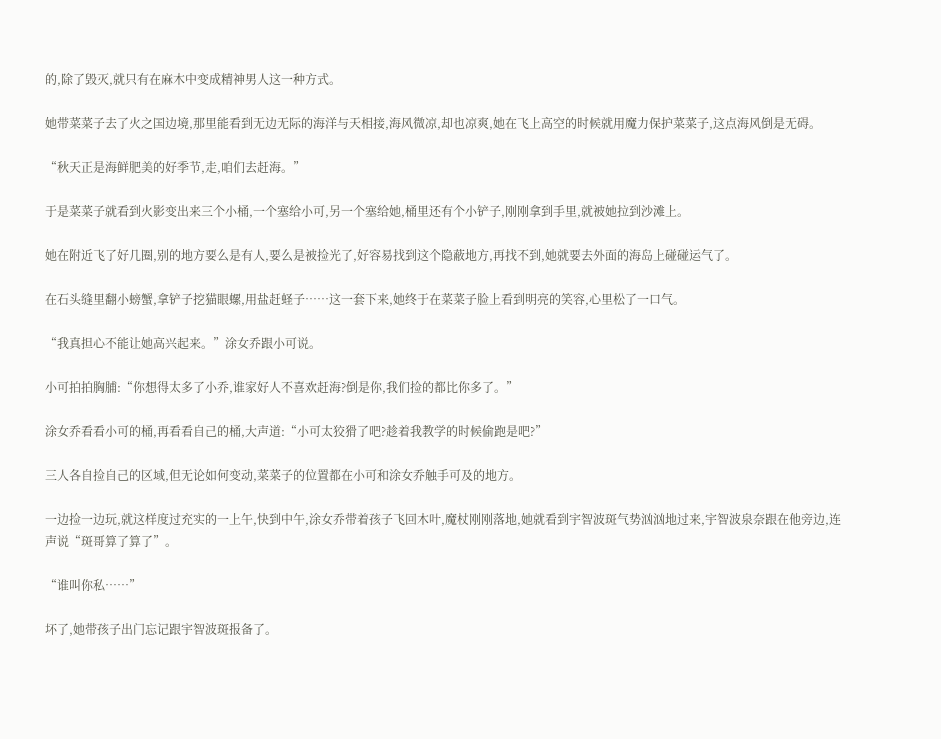的,除了毁灭,就只有在麻木中变成精神男人这一种方式。

她带菜菜子去了火之国边境,那里能看到无边无际的海洋与天相接,海风微凉,却也凉爽,她在飞上高空的时候就用魔力保护菜菜子,这点海风倒是无碍。

“秋天正是海鲜肥美的好季节,走,咱们去赶海。”

于是菜菜子就看到火影变出来三个小桶,一个塞给小可,另一个塞给她,桶里还有个小铲子,刚刚拿到手里,就被她拉到沙滩上。

她在附近飞了好几圈,别的地方要么是有人,要么是被捡光了,好容易找到这个隐蔽地方,再找不到,她就要去外面的海岛上碰碰运气了。

在石头缝里翻小螃蟹,拿铲子挖猫眼螺,用盐赶蛏子……这一套下来,她终于在菜菜子脸上看到明亮的笑容,心里松了一口气。

“我真担心不能让她高兴起来。”涂女乔跟小可说。

小可拍拍胸脯:“你想得太多了小乔,谁家好人不喜欢赶海?倒是你,我们捡的都比你多了。”

涂女乔看看小可的桶,再看看自己的桶,大声道:“小可太狡猾了吧?趁着我教学的时候偷跑是吧?”

三人各自捡自己的区域,但无论如何变动,菜菜子的位置都在小可和涂女乔触手可及的地方。

一边捡一边玩,就这样度过充实的一上午,快到中午,涂女乔带着孩子飞回木叶,魔杖刚刚落地,她就看到宇智波斑气势汹汹地过来,宇智波泉奈跟在他旁边,连声说“斑哥算了算了”。

“谁叫你私……”

坏了,她带孩子出门忘记跟宇智波斑报备了。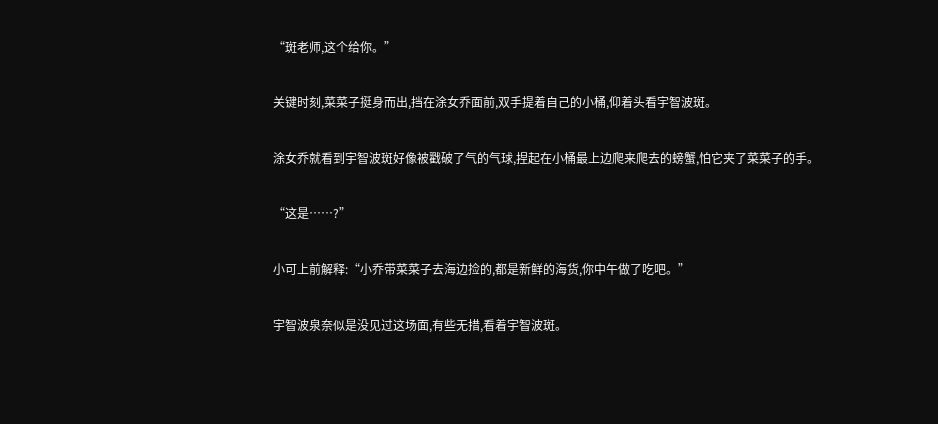“斑老师,这个给你。”

关键时刻,菜菜子挺身而出,挡在涂女乔面前,双手提着自己的小桶,仰着头看宇智波斑。

涂女乔就看到宇智波斑好像被戳破了气的气球,捏起在小桶最上边爬来爬去的螃蟹,怕它夹了菜菜子的手。

“这是……?”

小可上前解释:“小乔带菜菜子去海边捡的,都是新鲜的海货,你中午做了吃吧。”

宇智波泉奈似是没见过这场面,有些无措,看着宇智波斑。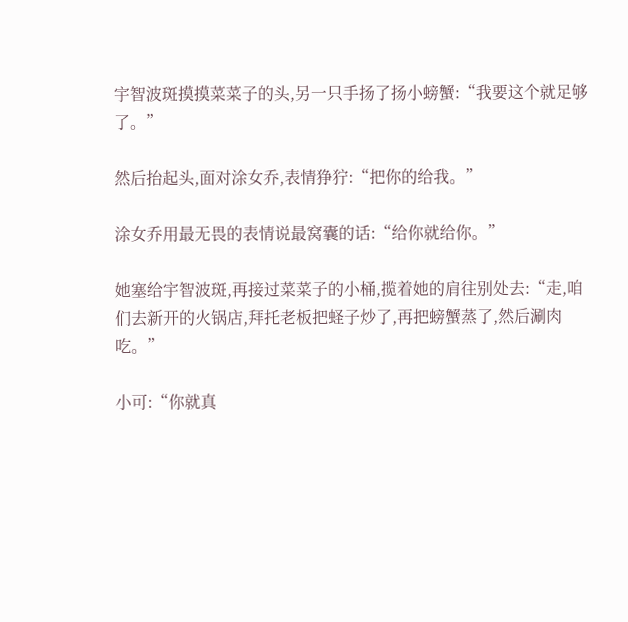宇智波斑摸摸菜菜子的头,另一只手扬了扬小螃蟹:“我要这个就足够了。”

然后抬起头,面对涂女乔,表情狰狞:“把你的给我。”

涂女乔用最无畏的表情说最窝囊的话:“给你就给你。”

她塞给宇智波斑,再接过菜菜子的小桶,揽着她的肩往别处去:“走,咱们去新开的火锅店,拜托老板把蛏子炒了,再把螃蟹蒸了,然后涮肉吃。”

小可:“你就真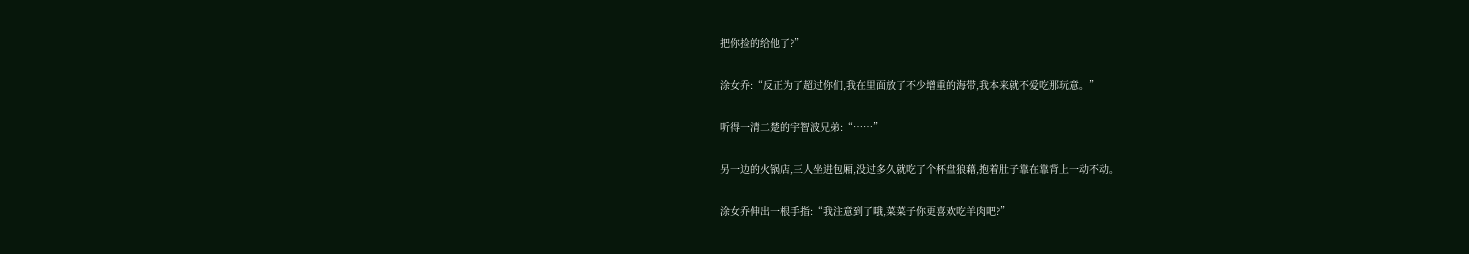把你捡的给他了?”

涂女乔:“反正为了超过你们,我在里面放了不少增重的海带,我本来就不爱吃那玩意。”

听得一清二楚的宇智波兄弟:“……”

另一边的火锅店,三人坐进包厢,没过多久就吃了个杯盘狼藉,抱着肚子靠在靠背上一动不动。

涂女乔伸出一根手指:“我注意到了哦,菜菜子你更喜欢吃羊肉吧?”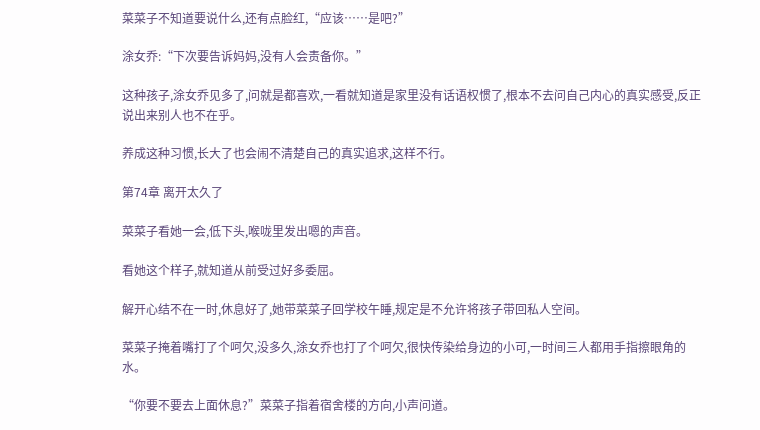菜菜子不知道要说什么,还有点脸红,“应该……是吧?”

涂女乔:“下次要告诉妈妈,没有人会责备你。”

这种孩子,涂女乔见多了,问就是都喜欢,一看就知道是家里没有话语权惯了,根本不去问自己内心的真实感受,反正说出来别人也不在乎。

养成这种习惯,长大了也会闹不清楚自己的真实追求,这样不行。

第74章 离开太久了

菜菜子看她一会,低下头,喉咙里发出嗯的声音。

看她这个样子,就知道从前受过好多委屈。

解开心结不在一时,休息好了,她带菜菜子回学校午睡,规定是不允许将孩子带回私人空间。

菜菜子掩着嘴打了个呵欠,没多久,涂女乔也打了个呵欠,很快传染给身边的小可,一时间三人都用手指擦眼角的水。

“你要不要去上面休息?”菜菜子指着宿舍楼的方向,小声问道。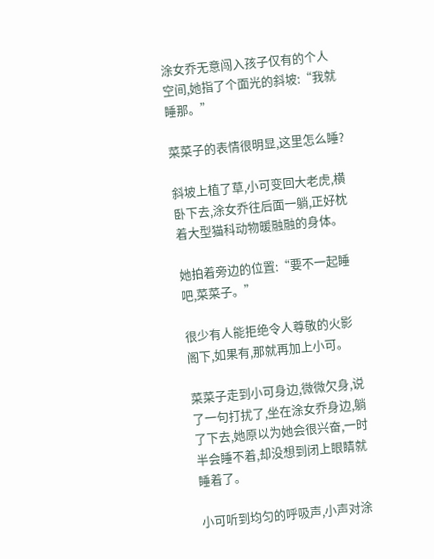涂女乔无意闯入孩子仅有的个人空间,她指了个面光的斜坡:“我就睡那。”

菜菜子的表情很明显,这里怎么睡?

斜坡上植了草,小可变回大老虎,横卧下去,涂女乔往后面一躺,正好枕着大型猫科动物暖融融的身体。

她拍着旁边的位置:“要不一起睡吧,菜菜子。”

很少有人能拒绝令人尊敬的火影阁下,如果有,那就再加上小可。

菜菜子走到小可身边,微微欠身,说了一句打扰了,坐在涂女乔身边,躺了下去,她原以为她会很兴奋,一时半会睡不着,却没想到闭上眼睛就睡着了。

小可听到均匀的呼吸声,小声对涂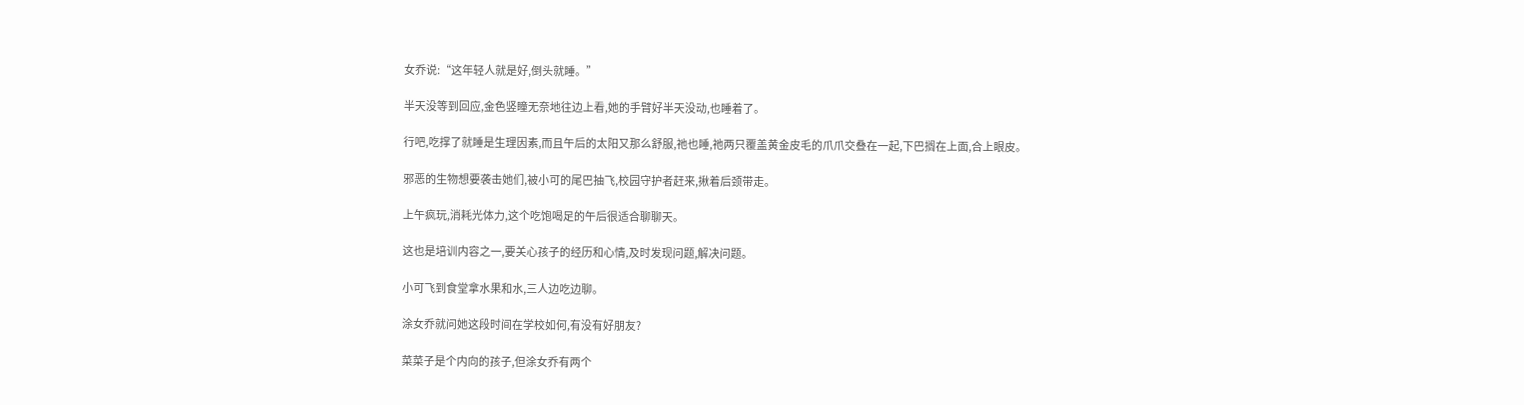女乔说:“这年轻人就是好,倒头就睡。”

半天没等到回应,金色竖瞳无奈地往边上看,她的手臂好半天没动,也睡着了。

行吧,吃撑了就睡是生理因素,而且午后的太阳又那么舒服,祂也睡,祂两只覆盖黄金皮毛的爪爪交叠在一起,下巴搁在上面,合上眼皮。

邪恶的生物想要袭击她们,被小可的尾巴抽飞,校园守护者赶来,揪着后颈带走。

上午疯玩,消耗光体力,这个吃饱喝足的午后很适合聊聊天。

这也是培训内容之一,要关心孩子的经历和心情,及时发现问题,解决问题。

小可飞到食堂拿水果和水,三人边吃边聊。

涂女乔就问她这段时间在学校如何,有没有好朋友?

菜菜子是个内向的孩子,但涂女乔有两个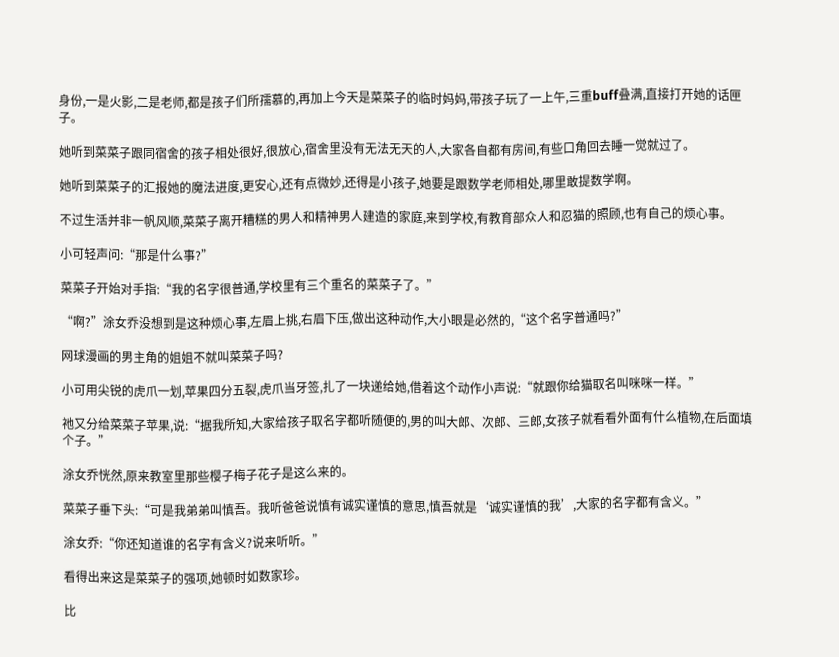身份,一是火影,二是老师,都是孩子们所孺慕的,再加上今天是菜菜子的临时妈妈,带孩子玩了一上午,三重buff叠满,直接打开她的话匣子。

她听到菜菜子跟同宿舍的孩子相处很好,很放心,宿舍里没有无法无天的人,大家各自都有房间,有些口角回去睡一觉就过了。

她听到菜菜子的汇报她的魔法进度,更安心,还有点微妙,还得是小孩子,她要是跟数学老师相处,哪里敢提数学啊。

不过生活并非一帆风顺,菜菜子离开糟糕的男人和精神男人建造的家庭,来到学校,有教育部众人和忍猫的照顾,也有自己的烦心事。

小可轻声问:“那是什么事?”

菜菜子开始对手指:“我的名字很普通,学校里有三个重名的菜菜子了。”

“啊?”涂女乔没想到是这种烦心事,左眉上挑,右眉下压,做出这种动作,大小眼是必然的,“这个名字普通吗?”

网球漫画的男主角的姐姐不就叫菜菜子吗?

小可用尖锐的虎爪一划,苹果四分五裂,虎爪当牙签,扎了一块递给她,借着这个动作小声说:“就跟你给猫取名叫咪咪一样。”

祂又分给菜菜子苹果,说:“据我所知,大家给孩子取名字都听随便的,男的叫大郎、次郎、三郎,女孩子就看看外面有什么植物,在后面填个子。”

涂女乔恍然,原来教室里那些樱子梅子花子是这么来的。

菜菜子垂下头:“可是我弟弟叫慎吾。我听爸爸说慎有诚实谨慎的意思,慎吾就是‘诚实谨慎的我’,大家的名字都有含义。”

涂女乔:“你还知道谁的名字有含义?说来听听。”

看得出来这是菜菜子的强项,她顿时如数家珍。

比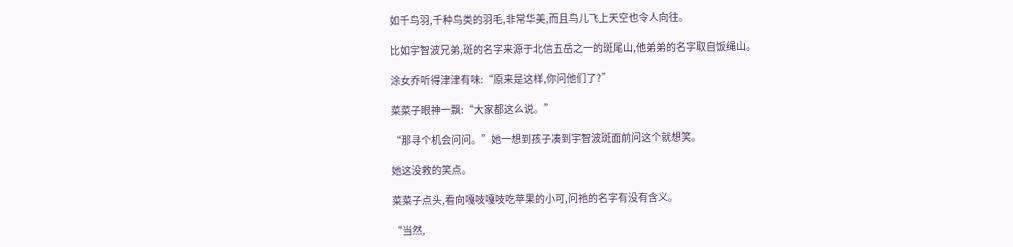如千鸟羽,千种鸟类的羽毛,非常华美,而且鸟儿飞上天空也令人向往。

比如宇智波兄弟,斑的名字来源于北信五岳之一的斑尾山,他弟弟的名字取自饭绳山。

涂女乔听得津津有味:“原来是这样,你问他们了?”

菜菜子眼神一飘:“大家都这么说。”

“那寻个机会问问。”她一想到孩子凑到宇智波斑面前问这个就想笑。

她这没救的笑点。

菜菜子点头,看向嘎吱嘎吱吃苹果的小可,问祂的名字有没有含义。

“当然,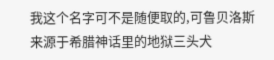我这个名字可不是随便取的,可鲁贝洛斯来源于希腊神话里的地狱三头犬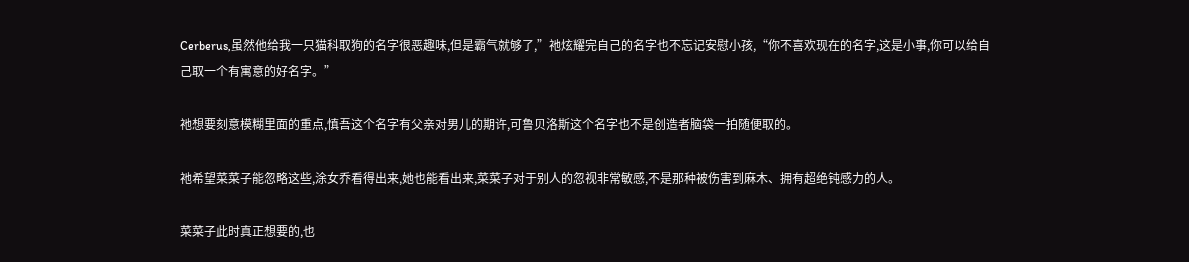Cerberus,虽然他给我一只猫科取狗的名字很恶趣味,但是霸气就够了,”祂炫耀完自己的名字也不忘记安慰小孩,“你不喜欢现在的名字,这是小事,你可以给自己取一个有寓意的好名字。”

祂想要刻意模糊里面的重点,慎吾这个名字有父亲对男儿的期许,可鲁贝洛斯这个名字也不是创造者脑袋一拍随便取的。

祂希望菜菜子能忽略这些,涂女乔看得出来,她也能看出来,菜菜子对于别人的忽视非常敏感,不是那种被伤害到麻木、拥有超绝钝感力的人。

菜菜子此时真正想要的,也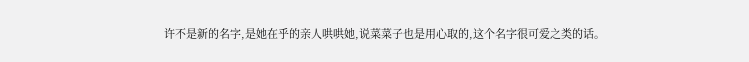许不是新的名字,是她在乎的亲人哄哄她,说菜菜子也是用心取的,这个名字很可爱之类的话。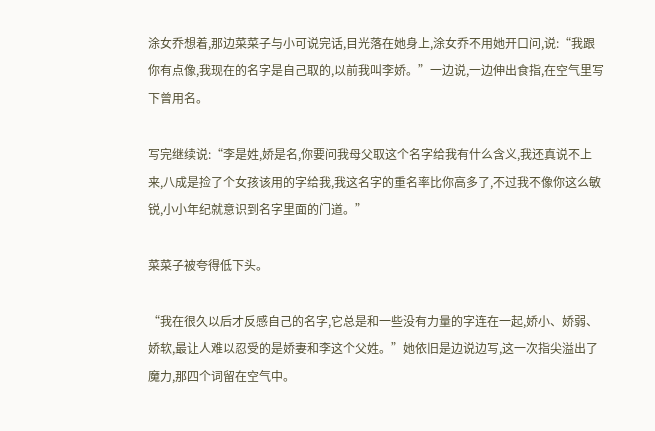涂女乔想着,那边菜菜子与小可说完话,目光落在她身上,涂女乔不用她开口问,说:“我跟你有点像,我现在的名字是自己取的,以前我叫李娇。”一边说,一边伸出食指,在空气里写下曾用名。

写完继续说:“李是姓,娇是名,你要问我母父取这个名字给我有什么含义,我还真说不上来,八成是捡了个女孩该用的字给我,我这名字的重名率比你高多了,不过我不像你这么敏锐,小小年纪就意识到名字里面的门道。”

菜菜子被夸得低下头。

“我在很久以后才反感自己的名字,它总是和一些没有力量的字连在一起,娇小、娇弱、娇软,最让人难以忍受的是娇妻和李这个父姓。”她依旧是边说边写,这一次指尖溢出了魔力,那四个词留在空气中。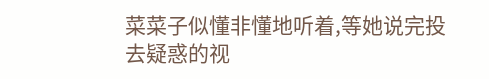菜菜子似懂非懂地听着,等她说完投去疑惑的视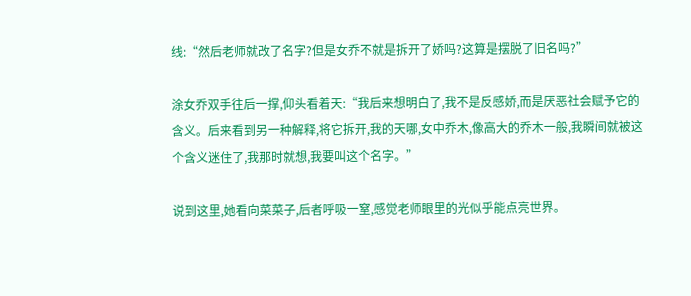线:“然后老师就改了名字?但是女乔不就是拆开了娇吗?这算是摆脱了旧名吗?”

涂女乔双手往后一撑,仰头看着天:“我后来想明白了,我不是反感娇,而是厌恶社会赋予它的含义。后来看到另一种解释,将它拆开,我的天哪,女中乔木,像高大的乔木一般,我瞬间就被这个含义迷住了,我那时就想,我要叫这个名字。”

说到这里,她看向菜菜子,后者呼吸一窒,感觉老师眼里的光似乎能点亮世界。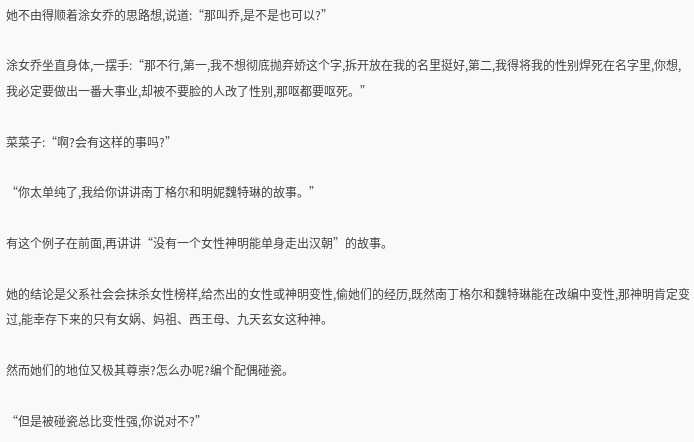她不由得顺着涂女乔的思路想,说道:“那叫乔,是不是也可以?”

涂女乔坐直身体,一摆手:“那不行,第一,我不想彻底抛弃娇这个字,拆开放在我的名里挺好,第二,我得将我的性别焊死在名字里,你想,我必定要做出一番大事业,却被不要脸的人改了性别,那呕都要呕死。”

菜菜子:“啊?会有这样的事吗?”

“你太单纯了,我给你讲讲南丁格尔和明妮魏特琳的故事。”

有这个例子在前面,再讲讲“没有一个女性神明能单身走出汉朝”的故事。

她的结论是父系社会会抹杀女性榜样,给杰出的女性或神明变性,偷她们的经历,既然南丁格尔和魏特琳能在改编中变性,那神明肯定变过,能幸存下来的只有女娲、妈祖、西王母、九天玄女这种神。

然而她们的地位又极其尊崇?怎么办呢?编个配偶碰瓷。

“但是被碰瓷总比变性强,你说对不?”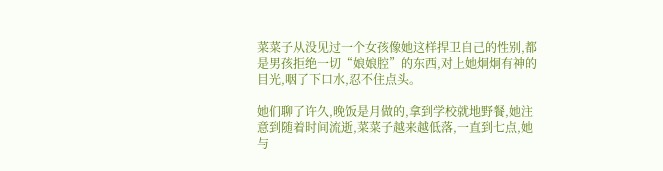菜菜子从没见过一个女孩像她这样捍卫自己的性别,都是男孩拒绝一切“娘娘腔”的东西,对上她炯炯有神的目光,咽了下口水,忍不住点头。

她们聊了许久,晚饭是月做的,拿到学校就地野餐,她注意到随着时间流逝,菜菜子越来越低落,一直到七点,她与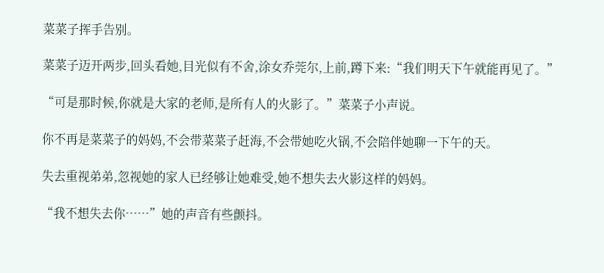菜菜子挥手告别。

菜菜子迈开两步,回头看她,目光似有不舍,涂女乔莞尔,上前,蹲下来:“我们明天下午就能再见了。”

“可是那时候,你就是大家的老师,是所有人的火影了。”菜菜子小声说。

你不再是菜菜子的妈妈,不会带菜菜子赶海,不会带她吃火锅,不会陪伴她聊一下午的天。

失去重视弟弟,忽视她的家人已经够让她难受,她不想失去火影这样的妈妈。

“我不想失去你……”她的声音有些颤抖。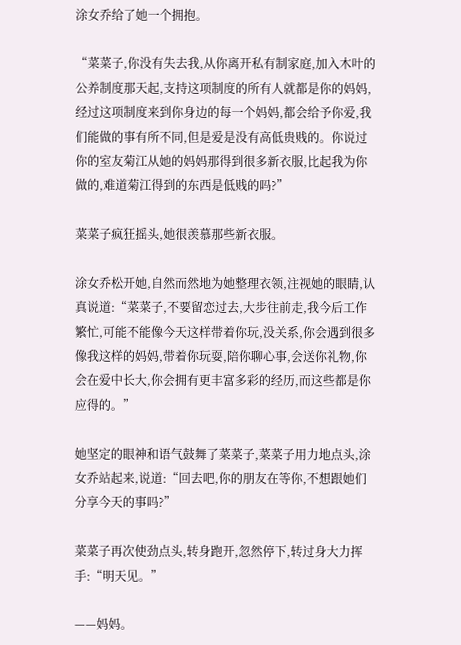涂女乔给了她一个拥抱。

“菜菜子,你没有失去我,从你离开私有制家庭,加入木叶的公养制度那天起,支持这项制度的所有人就都是你的妈妈,经过这项制度来到你身边的每一个妈妈,都会给予你爱,我们能做的事有所不同,但是爱是没有高低贵贱的。你说过你的室友菊江从她的妈妈那得到很多新衣服,比起我为你做的,难道菊江得到的东西是低贱的吗?”

菜菜子疯狂摇头,她很羡慕那些新衣服。

涂女乔松开她,自然而然地为她整理衣领,注视她的眼睛,认真说道:“菜菜子,不要留恋过去,大步往前走,我今后工作繁忙,可能不能像今天这样带着你玩,没关系,你会遇到很多像我这样的妈妈,带着你玩耍,陪你聊心事,会送你礼物,你会在爱中长大,你会拥有更丰富多彩的经历,而这些都是你应得的。”

她坚定的眼神和语气鼓舞了菜菜子,菜菜子用力地点头,涂女乔站起来,说道:“回去吧,你的朋友在等你,不想跟她们分享今天的事吗?”

菜菜子再次使劲点头,转身跑开,忽然停下,转过身大力挥手:“明天见。”

——妈妈。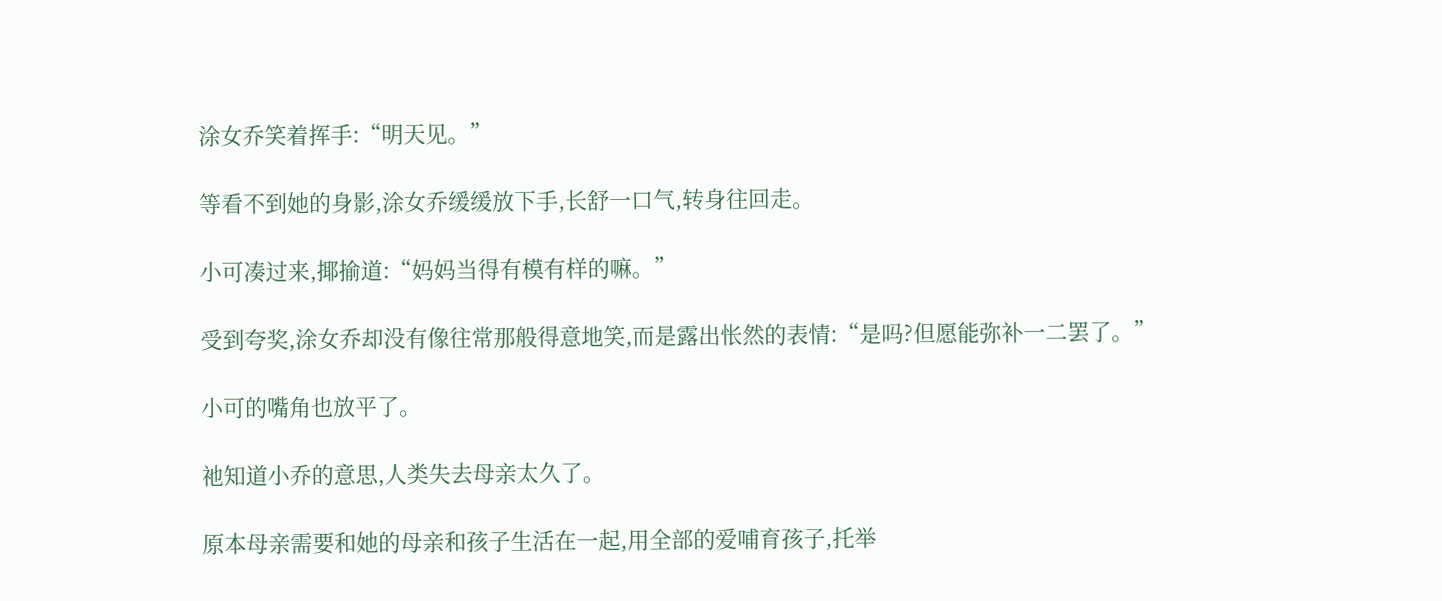涂女乔笑着挥手:“明天见。”

等看不到她的身影,涂女乔缓缓放下手,长舒一口气,转身往回走。

小可凑过来,揶揄道:“妈妈当得有模有样的嘛。”

受到夸奖,涂女乔却没有像往常那般得意地笑,而是露出怅然的表情:“是吗?但愿能弥补一二罢了。”

小可的嘴角也放平了。

祂知道小乔的意思,人类失去母亲太久了。

原本母亲需要和她的母亲和孩子生活在一起,用全部的爱哺育孩子,托举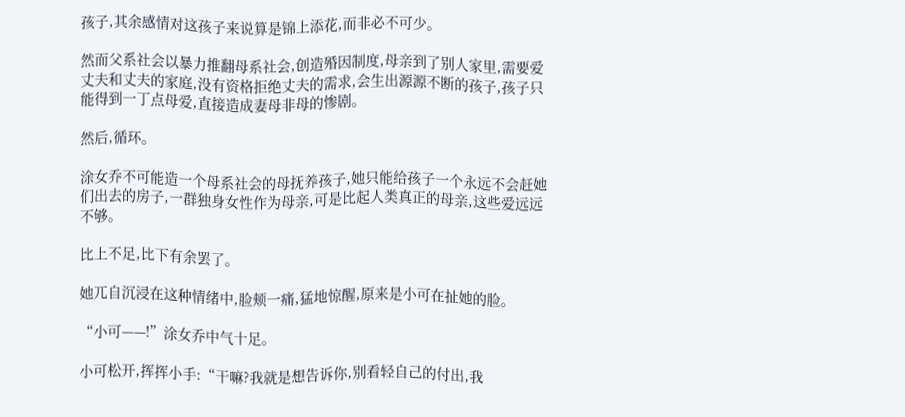孩子,其余感情对这孩子来说算是锦上添花,而非必不可少。

然而父系社会以暴力推翻母系社会,创造殙因制度,母亲到了别人家里,需要爱丈夫和丈夫的家庭,没有资格拒绝丈夫的需求,会生出源源不断的孩子,孩子只能得到一丁点母爱,直接造成妻母非母的惨剧。

然后,循环。

涂女乔不可能造一个母系社会的母抚养孩子,她只能给孩子一个永远不会赶她们出去的房子,一群独身女性作为母亲,可是比起人类真正的母亲,这些爱远远不够。

比上不足,比下有余罢了。

她兀自沉浸在这种情绪中,脸颊一痛,猛地惊醒,原来是小可在扯她的脸。

“小可——!”涂女乔中气十足。

小可松开,挥挥小手:“干嘛?我就是想告诉你,别看轻自己的付出,我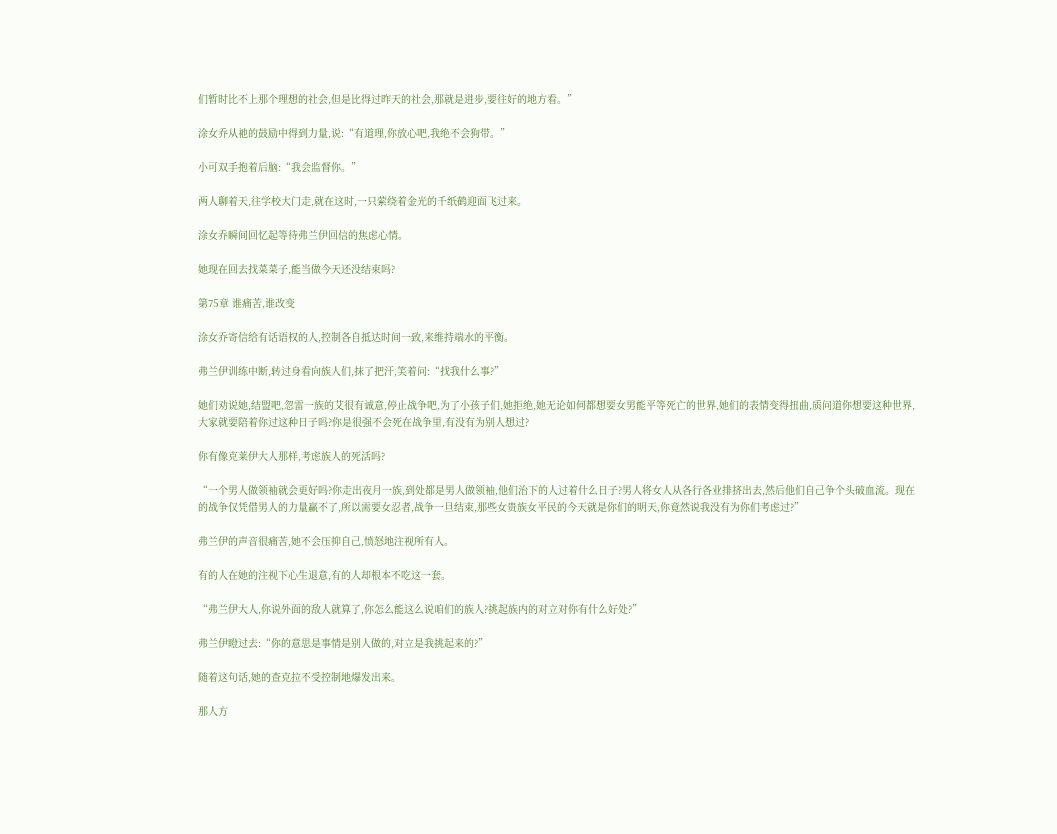们暂时比不上那个理想的社会,但是比得过昨天的社会,那就是进步,要往好的地方看。”

涂女乔从祂的鼓励中得到力量,说:“有道理,你放心吧,我绝不会狗带。”

小可双手抱着后脑:“我会监督你。”

两人聊着天,往学校大门走,就在这时,一只萦绕着金光的千纸鹤迎面飞过来。

涂女乔瞬间回忆起等待弗兰伊回信的焦虑心情。

她现在回去找菜菜子,能当做今天还没结束吗?

第75章 谁痛苦,谁改变

涂女乔寄信给有话语权的人,控制各自抵达时间一致,来维持端水的平衡。

弗兰伊训练中断,转过身看向族人们,抹了把汗,笑着问:“找我什么事?”

她们劝说她,结盟吧,忽雷一族的艾很有诚意,停止战争吧,为了小孩子们,她拒绝,她无论如何都想要女男能平等死亡的世界,她们的表情变得扭曲,质问道你想要这种世界,大家就要陪着你过这种日子吗?你是很强不会死在战争里,有没有为别人想过?

你有像克莱伊大人那样,考虑族人的死活吗?

“一个男人做领袖就会更好吗?你走出夜月一族,到处都是男人做领袖,他们治下的人过着什么日子?男人将女人从各行各业排挤出去,然后他们自己争个头破血流。现在的战争仅凭借男人的力量赢不了,所以需要女忍者,战争一旦结束,那些女贵族女平民的今天就是你们的明天,你竟然说我没有为你们考虑过?”

弗兰伊的声音很痛苦,她不会压抑自己,愤怒地注视所有人。

有的人在她的注视下心生退意,有的人却根本不吃这一套。

“弗兰伊大人,你说外面的敌人就算了,你怎么能这么说咱们的族人?挑起族内的对立对你有什么好处?”

弗兰伊瞪过去:“你的意思是事情是别人做的,对立是我挑起来的?”

随着这句话,她的查克拉不受控制地爆发出来。

那人方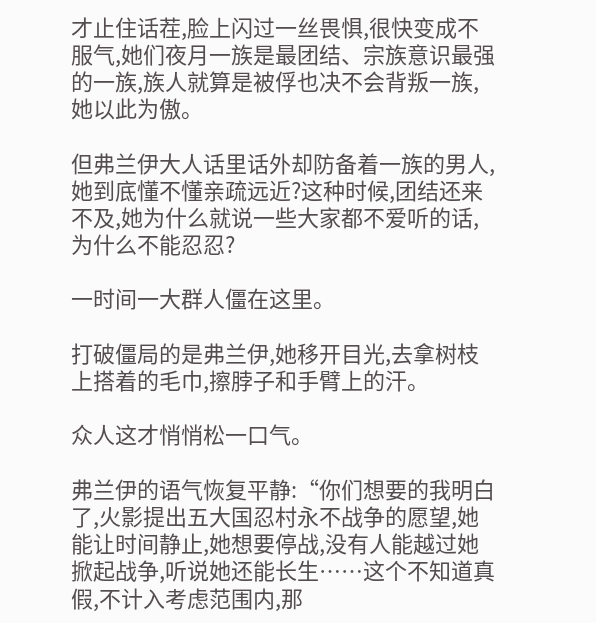才止住话茬,脸上闪过一丝畏惧,很快变成不服气,她们夜月一族是最团结、宗族意识最强的一族,族人就算是被俘也决不会背叛一族,她以此为傲。

但弗兰伊大人话里话外却防备着一族的男人,她到底懂不懂亲疏远近?这种时候,团结还来不及,她为什么就说一些大家都不爱听的话,为什么不能忍忍?

一时间一大群人僵在这里。

打破僵局的是弗兰伊,她移开目光,去拿树枝上搭着的毛巾,擦脖子和手臂上的汗。

众人这才悄悄松一口气。

弗兰伊的语气恢复平静:“你们想要的我明白了,火影提出五大国忍村永不战争的愿望,她能让时间静止,她想要停战,没有人能越过她掀起战争,听说她还能长生……这个不知道真假,不计入考虑范围内,那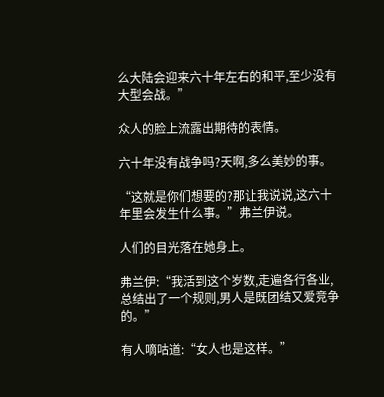么大陆会迎来六十年左右的和平,至少没有大型会战。”

众人的脸上流露出期待的表情。

六十年没有战争吗?天啊,多么美妙的事。

“这就是你们想要的?那让我说说,这六十年里会发生什么事。”弗兰伊说。

人们的目光落在她身上。

弗兰伊:“我活到这个岁数,走遍各行各业,总结出了一个规则,男人是既团结又爱竞争的。”

有人嘀咕道:“女人也是这样。”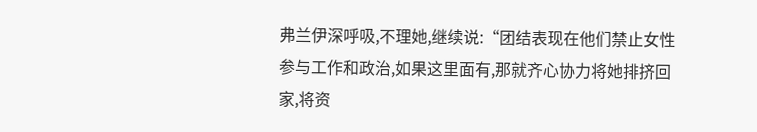弗兰伊深呼吸,不理她,继续说:“团结表现在他们禁止女性参与工作和政治,如果这里面有,那就齐心协力将她排挤回家,将资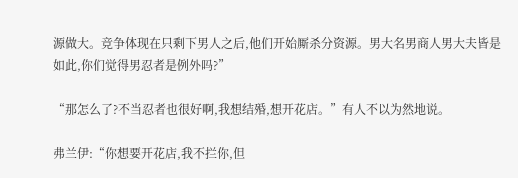源做大。竞争体现在只剩下男人之后,他们开始厮杀分资源。男大名男商人男大夫皆是如此,你们觉得男忍者是例外吗?”

“那怎么了?不当忍者也很好啊,我想结殙,想开花店。”有人不以为然地说。

弗兰伊:“你想要开花店,我不拦你,但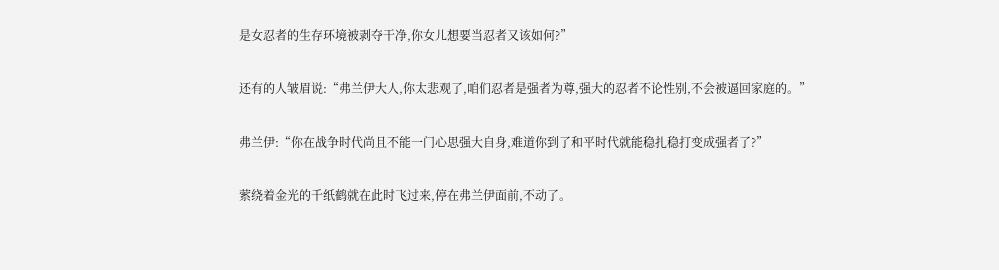是女忍者的生存环境被剥夺干净,你女儿想要当忍者又该如何?”

还有的人皱眉说:“弗兰伊大人,你太悲观了,咱们忍者是强者为尊,强大的忍者不论性别,不会被逼回家庭的。”

弗兰伊:“你在战争时代尚且不能一门心思强大自身,难道你到了和平时代就能稳扎稳打变成强者了?”

萦绕着金光的千纸鹤就在此时飞过来,停在弗兰伊面前,不动了。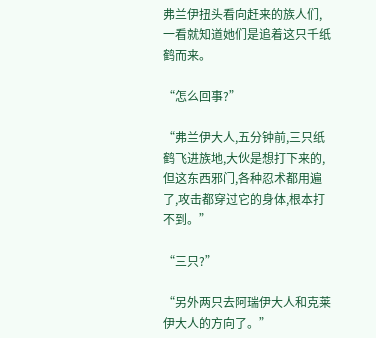弗兰伊扭头看向赶来的族人们,一看就知道她们是追着这只千纸鹤而来。

“怎么回事?”

“弗兰伊大人,五分钟前,三只纸鹤飞进族地,大伙是想打下来的,但这东西邪门,各种忍术都用遍了,攻击都穿过它的身体,根本打不到。”

“三只?”

“另外两只去阿瑞伊大人和克莱伊大人的方向了。”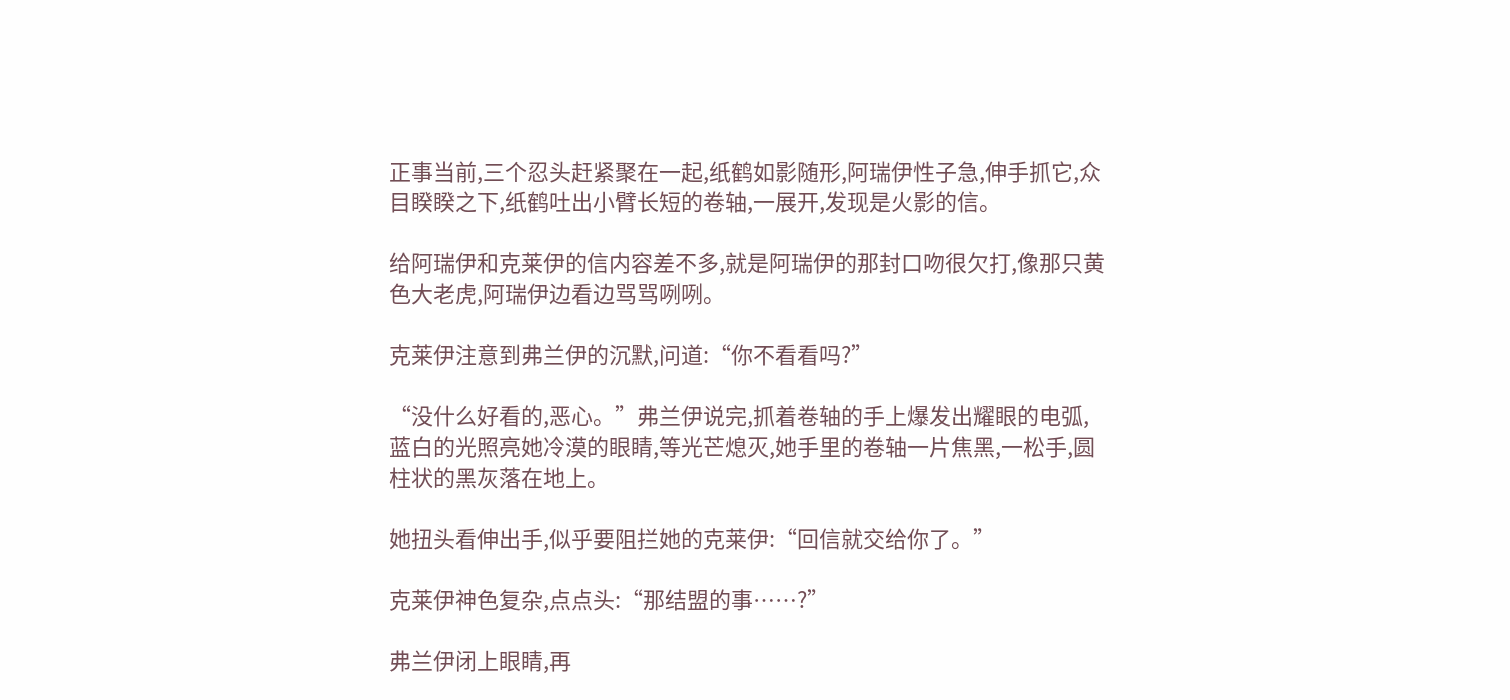正事当前,三个忍头赶紧聚在一起,纸鹤如影随形,阿瑞伊性子急,伸手抓它,众目睽睽之下,纸鹤吐出小臂长短的卷轴,一展开,发现是火影的信。

给阿瑞伊和克莱伊的信内容差不多,就是阿瑞伊的那封口吻很欠打,像那只黄色大老虎,阿瑞伊边看边骂骂咧咧。

克莱伊注意到弗兰伊的沉默,问道:“你不看看吗?”

“没什么好看的,恶心。”弗兰伊说完,抓着卷轴的手上爆发出耀眼的电弧,蓝白的光照亮她冷漠的眼睛,等光芒熄灭,她手里的卷轴一片焦黑,一松手,圆柱状的黑灰落在地上。

她扭头看伸出手,似乎要阻拦她的克莱伊:“回信就交给你了。”

克莱伊神色复杂,点点头:“那结盟的事……?”

弗兰伊闭上眼睛,再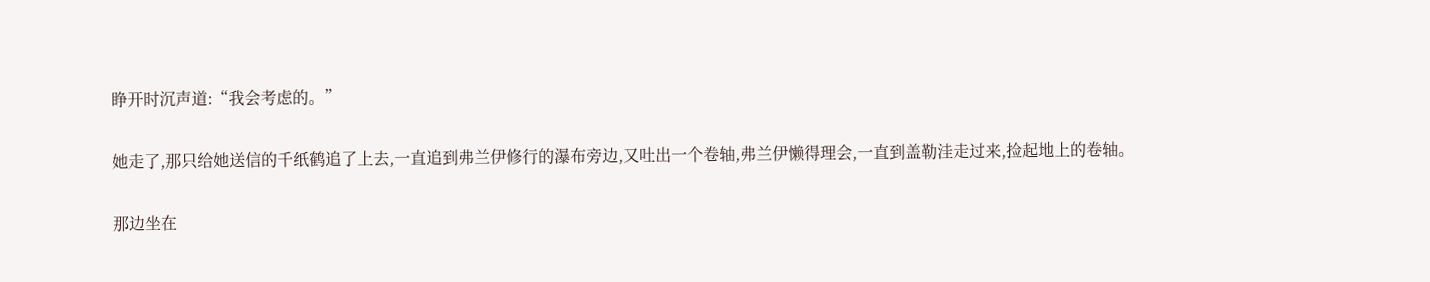睁开时沉声道:“我会考虑的。”

她走了,那只给她送信的千纸鹤追了上去,一直追到弗兰伊修行的瀑布旁边,又吐出一个卷轴,弗兰伊懒得理会,一直到盖勒洼走过来,捡起地上的卷轴。

那边坐在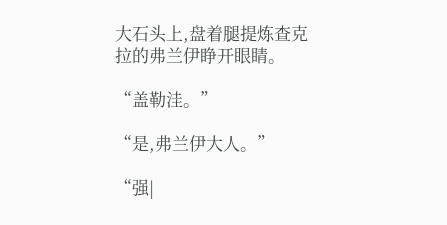大石头上,盘着腿提炼查克拉的弗兰伊睁开眼睛。

“盖勒洼。”

“是,弗兰伊大人。”

“强|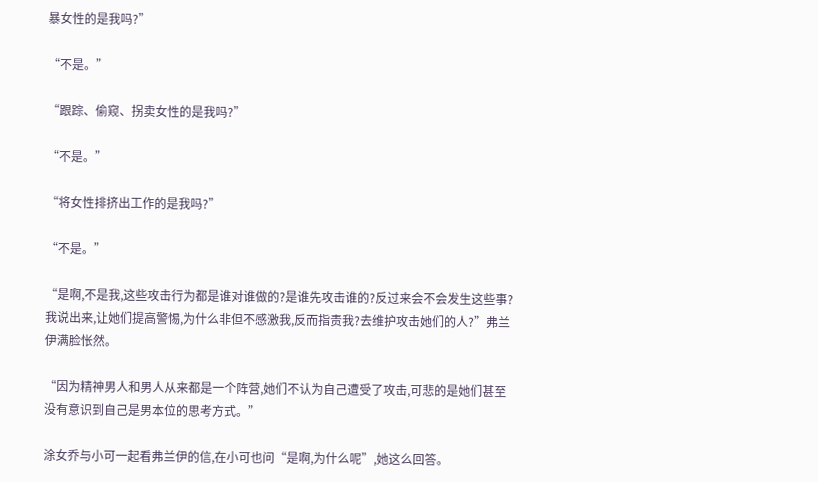暴女性的是我吗?”

“不是。”

“跟踪、偷窥、拐卖女性的是我吗?”

“不是。”

“将女性排挤出工作的是我吗?”

“不是。”

“是啊,不是我,这些攻击行为都是谁对谁做的?是谁先攻击谁的?反过来会不会发生这些事?我说出来,让她们提高警惕,为什么非但不感激我,反而指责我?去维护攻击她们的人?”弗兰伊满脸怅然。

“因为精神男人和男人从来都是一个阵营,她们不认为自己遭受了攻击,可悲的是她们甚至没有意识到自己是男本位的思考方式。”

涂女乔与小可一起看弗兰伊的信,在小可也问“是啊,为什么呢”,她这么回答。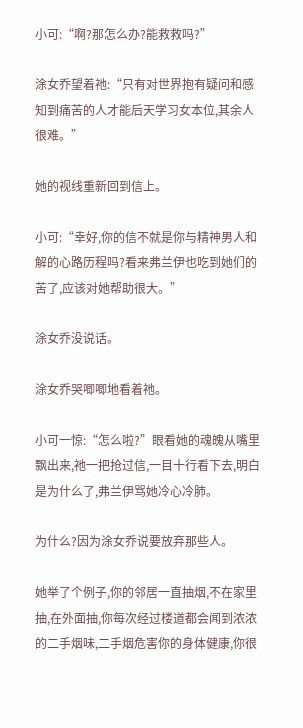小可:“啊?那怎么办?能救救吗?”

涂女乔望着祂:“只有对世界抱有疑问和感知到痛苦的人才能后天学习女本位,其余人很难。”

她的视线重新回到信上。

小可:“幸好,你的信不就是你与精神男人和解的心路历程吗?看来弗兰伊也吃到她们的苦了,应该对她帮助很大。”

涂女乔没说话。

涂女乔哭唧唧地看着祂。

小可一惊:“怎么啦?”眼看她的魂魄从嘴里飘出来,祂一把抢过信,一目十行看下去,明白是为什么了,弗兰伊骂她冷心冷肺。

为什么?因为涂女乔说要放弃那些人。

她举了个例子,你的邻居一直抽烟,不在家里抽,在外面抽,你每次经过楼道都会闻到浓浓的二手烟味,二手烟危害你的身体健康,你很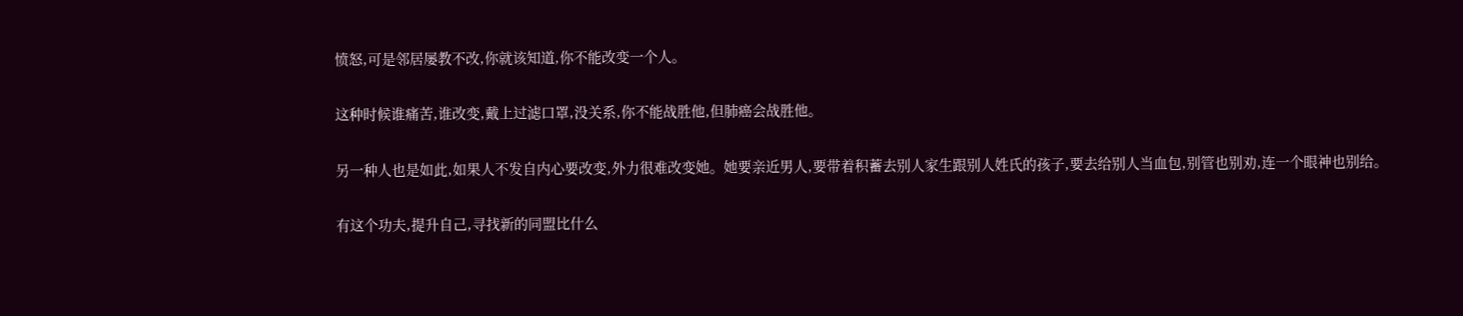愤怒,可是邻居屡教不改,你就该知道,你不能改变一个人。

这种时候谁痛苦,谁改变,戴上过滤口罩,没关系,你不能战胜他,但肺癌会战胜他。

另一种人也是如此,如果人不发自内心要改变,外力很难改变她。她要亲近男人,要带着积蓄去别人家生跟别人姓氏的孩子,要去给别人当血包,别管也别劝,连一个眼神也别给。

有这个功夫,提升自己,寻找新的同盟比什么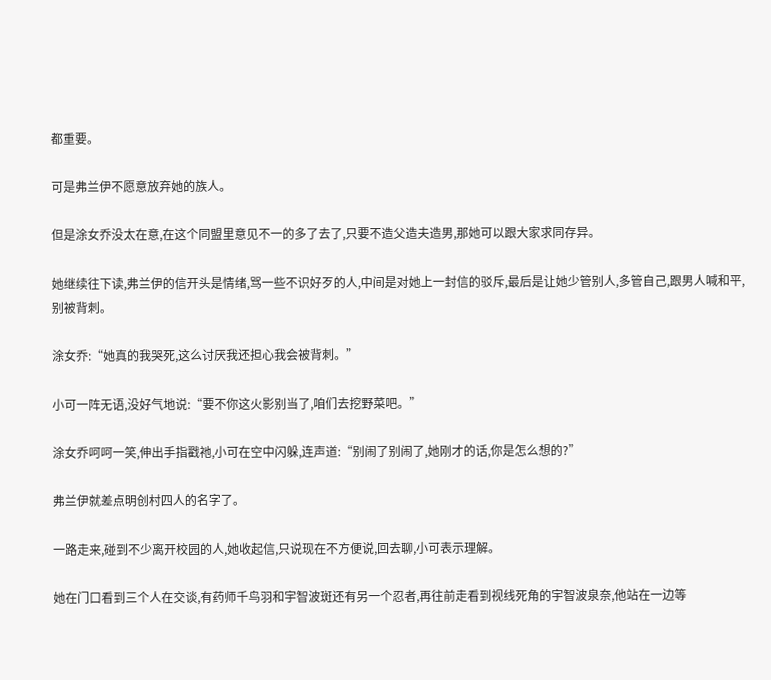都重要。

可是弗兰伊不愿意放弃她的族人。

但是涂女乔没太在意,在这个同盟里意见不一的多了去了,只要不造父造夫造男,那她可以跟大家求同存异。

她继续往下读,弗兰伊的信开头是情绪,骂一些不识好歹的人,中间是对她上一封信的驳斥,最后是让她少管别人,多管自己,跟男人喊和平,别被背刺。

涂女乔:“她真的我哭死,这么讨厌我还担心我会被背刺。”

小可一阵无语,没好气地说:“要不你这火影别当了,咱们去挖野菜吧。”

涂女乔呵呵一笑,伸出手指戳祂,小可在空中闪躲,连声道:“别闹了别闹了,她刚才的话,你是怎么想的?”

弗兰伊就差点明创村四人的名字了。

一路走来,碰到不少离开校园的人,她收起信,只说现在不方便说,回去聊,小可表示理解。

她在门口看到三个人在交谈,有药师千鸟羽和宇智波斑还有另一个忍者,再往前走看到视线死角的宇智波泉奈,他站在一边等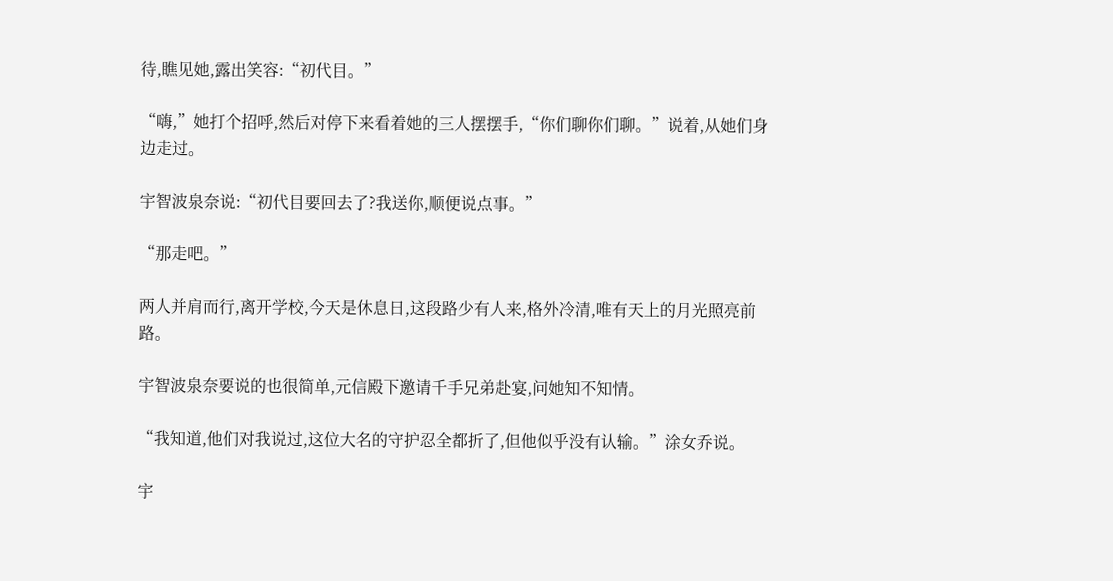待,瞧见她,露出笑容:“初代目。”

“嗨,”她打个招呼,然后对停下来看着她的三人摆摆手,“你们聊你们聊。”说着,从她们身边走过。

宇智波泉奈说:“初代目要回去了?我送你,顺便说点事。”

“那走吧。”

两人并肩而行,离开学校,今天是休息日,这段路少有人来,格外冷清,唯有天上的月光照亮前路。

宇智波泉奈要说的也很简单,元信殿下邀请千手兄弟赴宴,问她知不知情。

“我知道,他们对我说过,这位大名的守护忍全都折了,但他似乎没有认输。”涂女乔说。

宇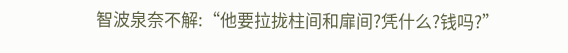智波泉奈不解:“他要拉拢柱间和扉间?凭什么?钱吗?”